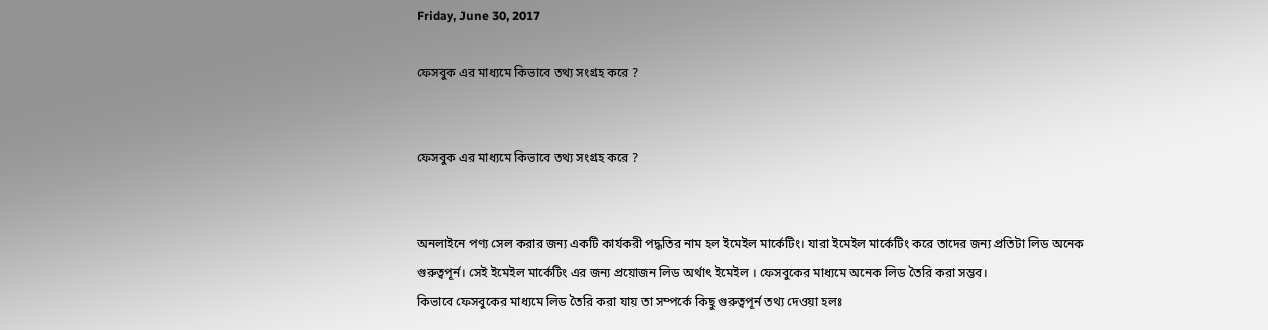Friday, June 30, 2017

ফেসবুক এর মাধ্যমে কিভাবে তথ্য সংগ্রহ করে ?


ফেসবুক এর মাধ্যমে কিভাবে তথ্য সংগ্রহ করে ?


অনলাইনে পণ্য সেল করার জন্য একটি কার্যকরী পদ্ধতির নাম হল ইমেইল মার্কেটিং। যারা ইমেইল মার্কেটিং করে তাদের জন্য প্রতিটা লিড অনেক গুরুত্বপূর্ন। সেই ইমেইল মার্কেটিং এর জন্য প্রয়োজন লিড অর্থাৎ ইমেইল । ফেসবুকের মাধ্যমে অনেক লিড তৈরি করা সম্ভব।
কিভাবে ফেসবুকের মাধ্যমে লিড তৈরি করা যায় তা সম্পর্কে কিছু গুরুত্বপূর্ন তথ্য দেওয়া হলঃ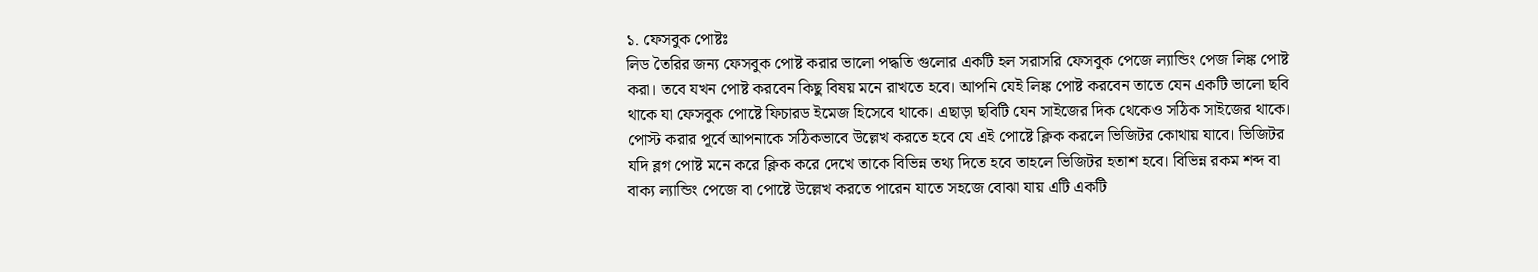১. ফেসবুক পোষ্টঃ
লিড তৈরির জন্য ফেসবুক পোষ্ট করার ভালো পদ্ধতি গুলোর একটি হল সরাসরি ফেসবুক পেজে ল্যান্ডিং পেজ লিঙ্ক পোষ্ট করা। তবে যখন পোষ্ট করবেন কিছু বিষয় মনে রাখতে হবে। আপনি যেই লিঙ্ক পোষ্ট করবেন তাতে যেন একটি ভালো ছবি থাকে যা ফেসবুক পোষ্টে ফিচারড ইমেজ হিসেবে থাকে। এছাড়া ছবিটি যেন সাইজের দিক থেকেও সঠিক সাইজের থাকে। পোস্ট করার পূর্বে আপনাকে সঠিকভাবে উল্লেখ করতে হবে যে এই পোষ্টে ক্লিক করলে ভিজিটর কোথায় যাবে। ভিজিটর যদি ব্লগ পোষ্ট মনে করে ক্লিক করে দেখে তাকে বিভিন্ন তথ্য দিতে হবে তাহলে ভিজিটর হতাশ হবে। বিভিন্ন রকম শব্দ বা বাক্য ল্যান্ডিং পেজে বা পোষ্টে উল্লেখ করতে পারেন যাতে সহজে বোঝা যায় এটি একটি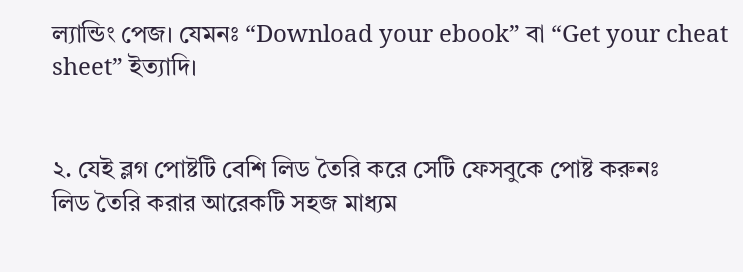ল্যান্ডিং পেজ। যেমনঃ “Download your ebook” বা “Get your cheat sheet” ইত্যাদি।


২. যেই ব্লগ পোষ্টটি বেশি লিড তৈরি করে সেটি ফেসবুকে পোষ্ট করুনঃ
লিড তৈরি করার আরেকটি সহজ মাধ্যম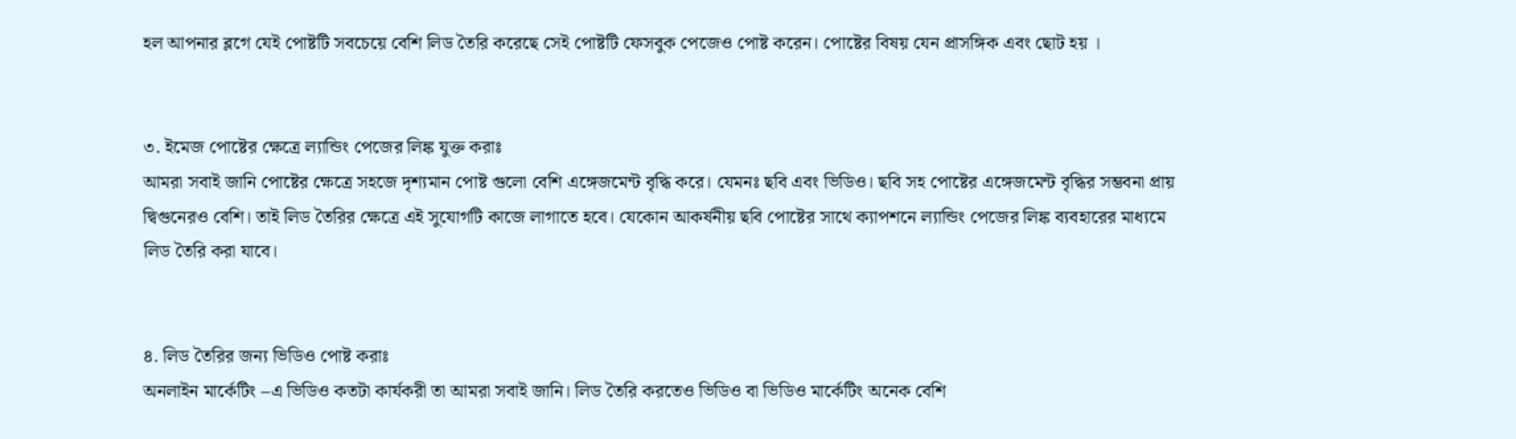হল আপনার ব্লগে যেই পোষ্টটি সবচেয়ে বেশি লিড তৈরি করেছে সেই পোষ্টটি ফেসবুক পেজেও পোষ্ট করেন। পোষ্টের বিষয় যেন প্রাসঙ্গিক এবং ছোট হয় ।


৩. ইমেজ পোষ্টের ক্ষেত্রে ল্যান্ডিং পেজের লিঙ্ক যুক্ত করাঃ
আমরা সবাই জানি পোষ্টের ক্ষেত্রে সহজে দৃশ্যমান পোষ্ট গুলো বেশি এঙ্গেজমেন্ট বৃদ্ধি করে। যেমনঃ ছবি এবং ভিডিও। ছবি সহ পোষ্টের এঙ্গেজমেন্ট বৃদ্ধির সম্ভবনা প্রায় দ্বিগুনেরও বেশি। তাই লিড তৈরির ক্ষেত্রে এই সুযোগটি কাজে লাগাতে হবে। যেকোন আকর্ষনীয় ছবি পোষ্টের সাথে ক্যাপশনে ল্যান্ডিং পেজের লিঙ্ক ব্যবহারের মাধ্যমে লিড তৈরি করা যাবে।


৪. লিড তৈরির জন্য ভিডিও পোষ্ট করাঃ
অনলাইন মার্কেটিং –এ ভিডিও কতটা কার্যকরী তা আমরা সবাই জানি। লিড তৈরি করতেও ভিডিও বা ভিডিও মার্কেটিং অনেক বেশি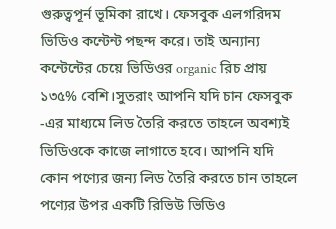গুরুত্বপূর্ন ভূমিকা রাখে। ফেসবুক এলগরিদম ভিডিও কন্টেন্ট পছন্দ করে। তাই অন্যান্য কন্টেন্টের চেয়ে ভিডিওর organic রিচ প্রায় ১৩৫% বেশি।সুতরাং আপনি যদি চান ফেসবুক -এর মাধ্যমে লিড তৈরি করতে তাহলে অবশ্যই ভিডিওকে কাজে লাগাতে হবে। আপনি যদি কোন পণ্যের জন্য লিড তৈরি করতে চান তাহলে পণ্যের উপর একটি রিভিউ ভিডিও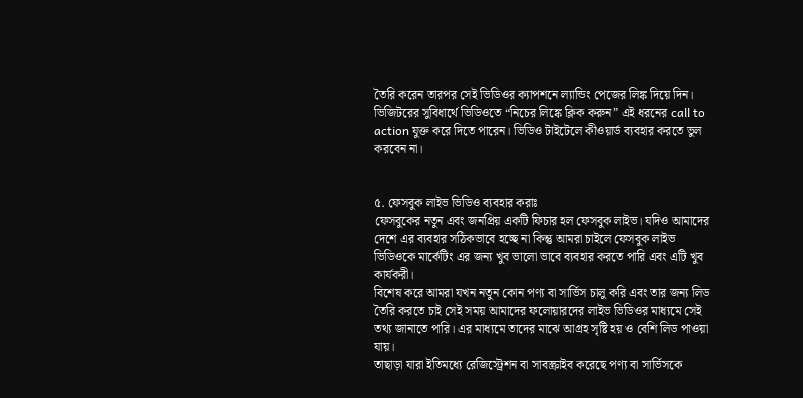তৈরি করেন তারপর সেই ভিডিওর ক্যাপশনে ল্যান্ডিং পেজের লিঙ্ক দিয়ে দিন। ভিজিটরের সুবিধার্থে ভিডিওতে “নিচের লিঙ্কে ক্লিক করুন” এই ধরনের call to action যুক্ত করে দিতে পারেন। ভিডিও টাইটেলে কীওয়ার্ড ব্যবহার করতে ভুল করবেন না।


৫. ফেসবুক লাইভ ভিডিও ব্যবহার করাঃ
ফেসবুকের নতুন এবং জনপ্রিয় একটি ফিচার হল ফেসবুক লাইভ। যদিও আমাদের দেশে এর ব্যবহার সঠিকভাবে হচ্ছে না কিন্তু আমরা চাইলে ফেসবুক লাইভ ভিডিওকে মার্কেটিং এর জন্য খুব ভালো ভাবে ব্যবহার করতে পারি এবং এটি খুব কার্যকরী।
বিশেষ করে আমরা যখন নতুন কোন পণ্য বা সার্ভিস চালু করি এবং তার জন্য লিড তৈরি করতে চাই সেই সময় আমাদের ফলোয়ারদের লাইভ ভিডিওর মাধ্যমে সেই তথ্য জানাতে পারি। এর মাধ্যমে তাদের মাঝে আগ্রহ সৃষ্টি হয় ও বেশি লিড পাওয়া যায়।
তাছাড়া যারা ইতিমধ্যে রেজিস্ট্রেশন বা সাবস্ক্রাইব করেছে পণ্য বা সার্ভিসকে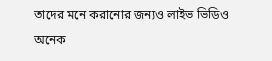তাদের মনে করানোর জন্যও লাইভ ভিডিও অনেক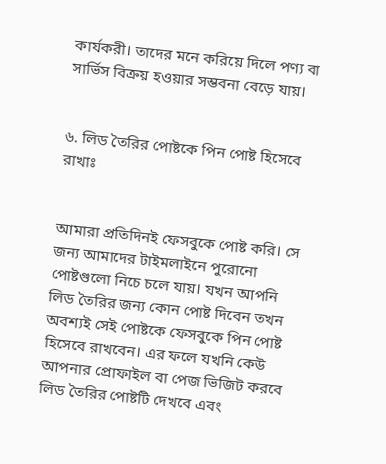কার্যকরী। তাদের মনে করিয়ে দিলে পণ্য বা সার্ভিস বিক্রয় হওয়ার সম্ভবনা বেড়ে যায়।


৬. লিড তৈরির পোষ্টকে পিন পোষ্ট হিসেবে রাখাঃ


আমারা প্রতিদিনই ফেসবুকে পোষ্ট করি। সে জন্য আমাদের টাইমলাইনে পুরোনো পোষ্টগুলো নিচে চলে যায়। যখন আপনি লিড তৈরির জন্য কোন পোষ্ট দিবেন তখন অবশ্যই সেই পোষ্টকে ফেসবুকে পিন পোষ্ট হিসেবে রাখবেন। এর ফলে যখনি কেউ আপনার প্রোফাইল বা পেজ ভিজিট করবে লিড তৈরির পোষ্টটি দেখবে এবং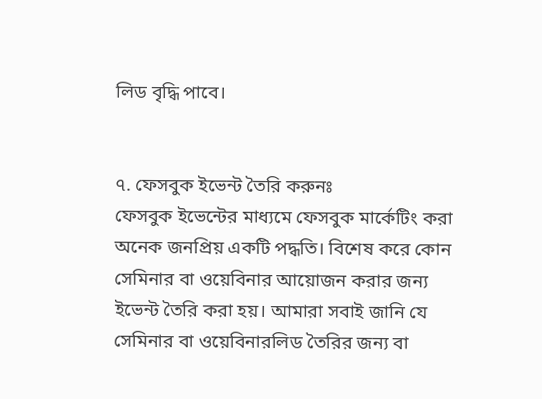লিড বৃদ্ধি পাবে।


৭. ফেসবুক ইভেন্ট তৈরি করুনঃ
ফেসবুক ইভেন্টের মাধ্যমে ফেসবুক মার্কেটিং করা অনেক জনপ্রিয় একটি পদ্ধতি। বিশেষ করে কোন সেমিনার বা ওয়েবিনার আয়োজন করার জন্য ইভেন্ট তৈরি করা হয়। আমারা সবাই জানি যে সেমিনার বা ওয়েবিনারলিড তৈরির জন্য বা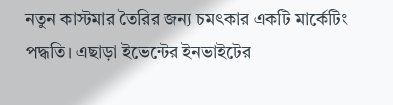নতুন কাস্টমার তৈরির জন্য চমৎকার একটি মার্কেটিং পদ্ধতি। এছাড়া ইভেন্টের ইনভাইটের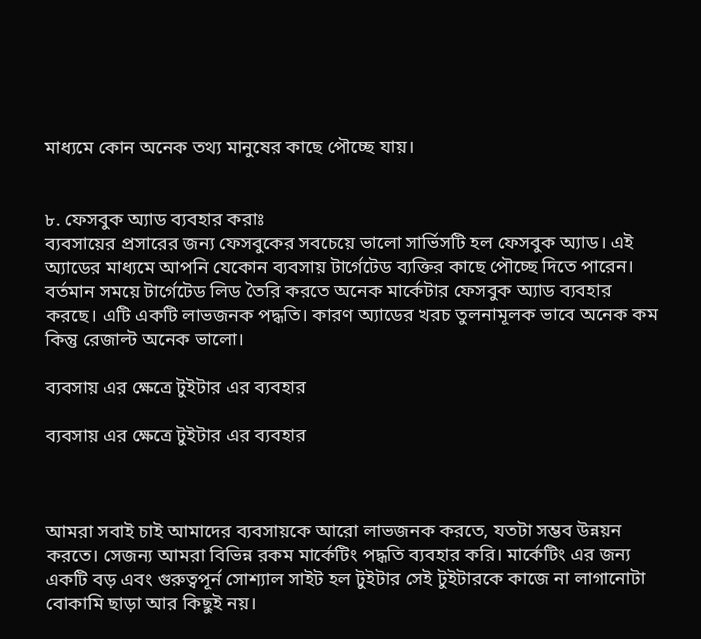মাধ্যমে কোন অনেক তথ্য মানুষের কাছে পৌচ্ছে যায়।


৮. ফেসবুক অ্যাড ব্যবহার করাঃ
ব্যবসায়ের প্রসারের জন্য ফেসবুকের সবচেয়ে ভালো সার্ভিসটি হল ফেসবুক অ্যাড। এই অ্যাডের মাধ্যমে আপনি যেকোন ব্যবসায় টার্গেটেড ব্যক্তির কাছে পৌচ্ছে দিতে পারেন। বর্তমান সময়ে টার্গেটেড লিড তৈরি করতে অনেক মার্কেটার ফেসবুক অ্যাড ব্যবহার করছে। এটি একটি লাভজনক পদ্ধতি। কারণ অ্যাডের খরচ তুলনামূলক ভাবে অনেক কম কিন্তু রেজাল্ট অনেক ভালো।

ব্যবসায় এর ক্ষেত্রে টুইটার এর ব্যবহার

ব্যবসায় এর ক্ষেত্রে টুইটার এর ব্যবহার



আমরা সবাই চাই আমাদের ব্যবসায়কে আরো লাভজনক করতে, যতটা সম্ভব উন্নয়ন করতে। সেজন্য আমরা বিভিন্ন রকম মার্কেটিং পদ্ধতি ব্যবহার করি। মার্কেটিং এর জন্য একটি বড় এবং গুরুত্বপূর্ন সোশ্যাল সাইট হল টুইটার সেই টুইটারকে কাজে না লাগানোটা বোকামি ছাড়া আর কিছুই নয়।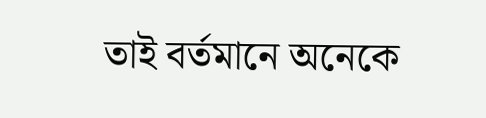তাই বর্তমানে অনেকে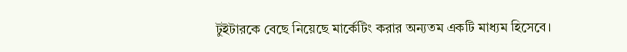টুইটারকে বেছে নিয়েছে মার্কেটিং করার অন্যতম একটি মাধ্যম হিসেবে।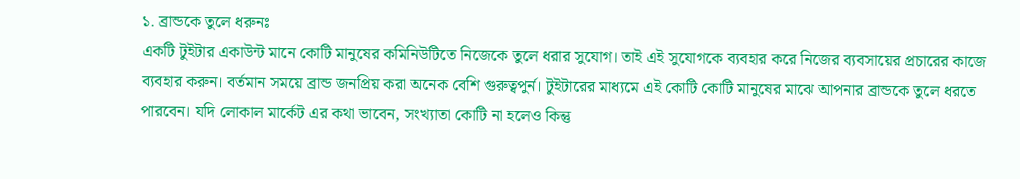১. ব্রান্ডকে তুলে ধরুনঃ
একটি টুইটার একাউন্ট মানে কোটি মানুষের কমিনিউটিতে নিজেকে তুলে ধরার সুযোগ। তাই এই সুযোগকে ব্যবহার করে নিজের ব্যবসায়ের প্রচারের কাজে ব্যবহার করুন। বর্তমান সময়ে ব্রান্ড জনপ্রিয় করা অনেক বেশি গুরুত্বপুর্ন। টুইটারের মাধ্যমে এই কোটি কোটি মানুষের মাঝে আপনার ব্রান্ডকে তুলে ধরতে পারবেন। যদি লোকাল মার্কেট এর কথা ভাবেন, সংখ্যাতা কোটি না হলেও কিন্তু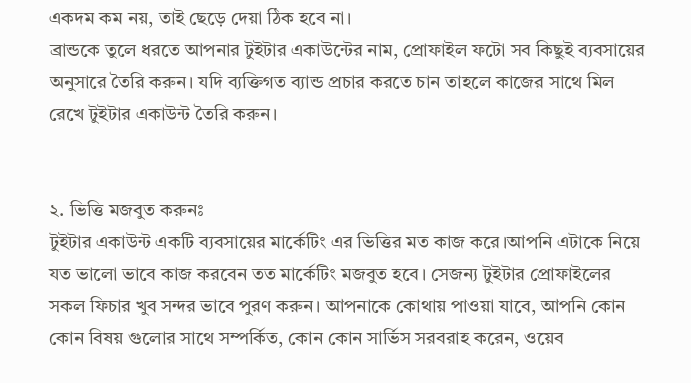একদম কম নয়, তাই ছেড়ে দেয়া ঠিক হবে না।
ব্রান্ডকে তুলে ধরতে আপনার টুইটার একাউন্টের নাম, প্রোফাইল ফটো সব কিছুই ব্যবসায়ের অনুসারে তৈরি করুন। যদি ব্যক্তিগত ব্যান্ড প্রচার করতে চান তাহলে কাজের সাথে মিল রেখে টুইটার একাউন্ট তৈরি করুন।


২. ভিত্তি মজবুত করুনঃ
টুইটার একাউন্ট একটি ব্যবসায়ের মার্কেটিং এর ভিত্তির মত কাজ করে।আপনি এটাকে নিয়ে যত ভালো ভাবে কাজ করবেন তত মার্কেটিং মজবুত হবে। সেজন্য টুইটার প্রোফাইলের সকল ফিচার খুব সন্দর ভাবে পুরণ করুন। আপনাকে কোথায় পাওয়া যাবে, আপনি কোন কোন বিষয় গুলোর সাথে সম্পর্কিত, কোন কোন সার্ভিস সরবরাহ করেন, ওয়েব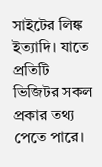সাইটের লিঙ্ক ইত্যাদি। যাতে প্রতিটি ভিজিটর সকল প্রকার তথ্য পেতে পারে।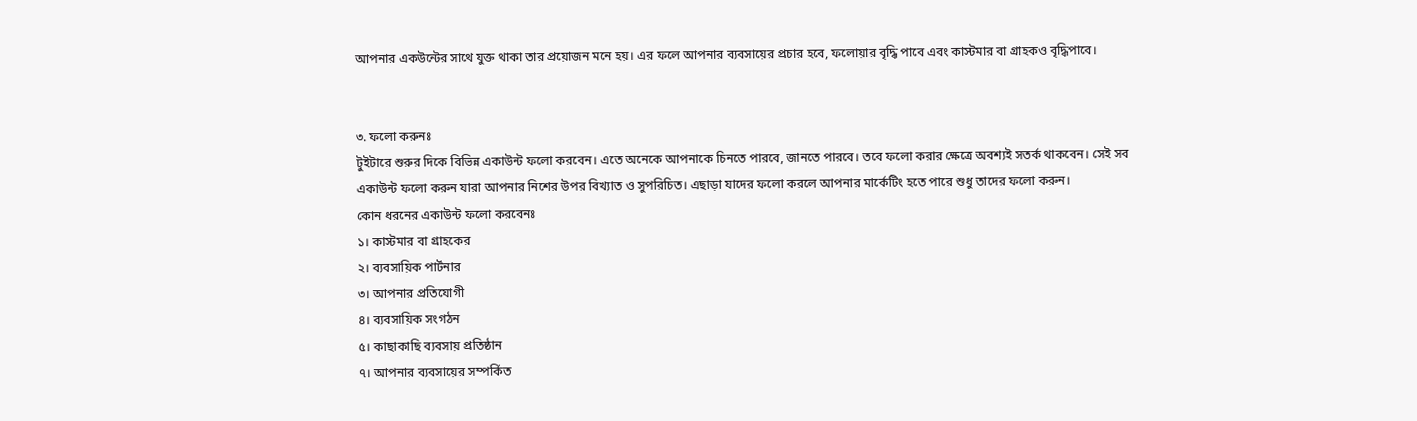আপনার একউন্টের সাথে যুক্ত থাকা তার প্রয়োজন মনে হয়। এর ফলে আপনার ব্যবসায়ের প্রচার হবে, ফলোয়ার বৃদ্ধি পাবে এবং কাস্টমার বা গ্রাহকও বৃদ্ধিপাবে।


৩. ফলো করুনঃ
টুইটারে শুরুর দিকে বিভিন্ন একাউন্ট ফলো করবেন। এতে অনেকে আপনাকে চিনতে পারবে, জানতে পারবে। তবে ফলো করার ক্ষেত্রে অবশ্যই সতর্ক থাকবেন। সেই সব একাউন্ট ফলো করুন যারা আপনার নিশের উপর বিখ্যাত ও সুপরিচিত। এছাড়া যাদের ফলো করলে আপনার মার্কেটিং হতে পারে শুধু তাদের ফলো করুন।
কোন ধরনের একাউন্ট ফলো করবেনঃ
১। কাস্টমার বা গ্রাহকের
২। ব্যবসায়িক পার্টনার
৩। আপনার প্রতিযোগী
৪। ব্যবসায়িক সংগঠন
৫। কাছাকাছি ব্যবসায় প্রতিষ্ঠান
৭। আপনার ব্যবসায়ের সম্পর্কিত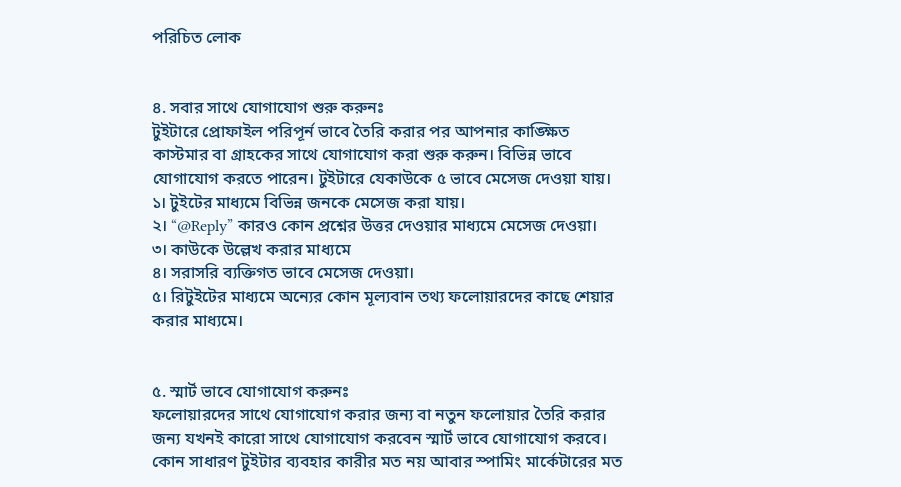পরিচিত লোক


৪. সবার সাথে যোগাযোগ শুরু করুনঃ
টুইটারে প্রোফাইল পরিপূর্ন ভাবে তৈরি করার পর আপনার কাঙ্ক্ষিত কাস্টমার বা গ্রাহকের সাথে যোগাযোগ করা শুরু করুন। বিভিন্ন ভাবে যোগাযোগ করতে পারেন। টুইটারে যেকাউকে ৫ ভাবে মেসেজ দেওয়া যায়।
১। টুইটের মাধ্যমে বিভিন্ন জনকে মেসেজ করা যায়।
২। “@Reply” কারও কোন প্রশ্নের উত্তর দেওয়ার মাধ্যমে মেসেজ দেওয়া।
৩। কাউকে উল্লেখ করার মাধ্যমে
৪। সরাসরি ব্যক্তিগত ভাবে মেসেজ দেওয়া।
৫। রিটুইটের মাধ্যমে অন্যের কোন মূল্যবান তথ্য ফলোয়ারদের কাছে শেয়ার করার মাধ্যমে।


৫. স্মার্ট ভাবে যোগাযোগ করুনঃ
ফলোয়ারদের সাথে যোগাযোগ করার জন্য বা নতুন ফলোয়ার তৈরি করার জন্য যখনই কারো সাথে যোগাযোগ করবেন স্মার্ট ভাবে যোগাযোগ করবে। কোন সাধারণ টুইটার ব্যবহার কারীর মত নয় আবার স্পামিং মার্কেটারের মত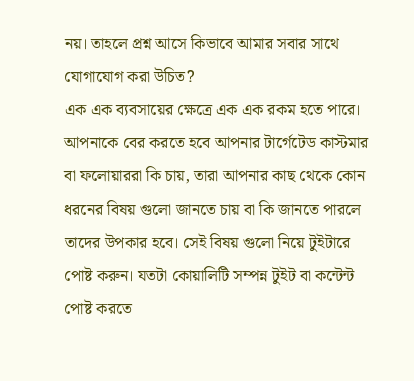নয়। তাহলে প্রশ্ন আসে কিভাবে আমার সবার সাথে যোগাযোগ করা উচিত?
এক এক ব্যবসায়ের ক্ষেত্রে এক এক রকম হতে পারে। আপনাকে বের করতে হবে আপনার টার্গেটেড কাস্টমার বা ফলোয়াররা কি চায়, তারা আপনার কাছ থেকে কোন ধরনের বিষয় গুলো জানতে চায় বা কি জানতে পারলে তাদের উপকার হবে। সেই বিষয় গুলো নিয়ে টুইটারে পোষ্ট করুন। যতটা কোয়ালিটি সম্পন্ন টুইট বা কন্টেন্ট পোষ্ট করতে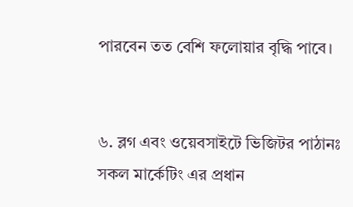পারবেন তত বেশি ফলোয়ার বৃদ্ধি পাবে।


৬. ব্লগ এবং ওয়েবসাইটে ভিজিটর পাঠানঃ
সকল মার্কেটিং এর প্রধান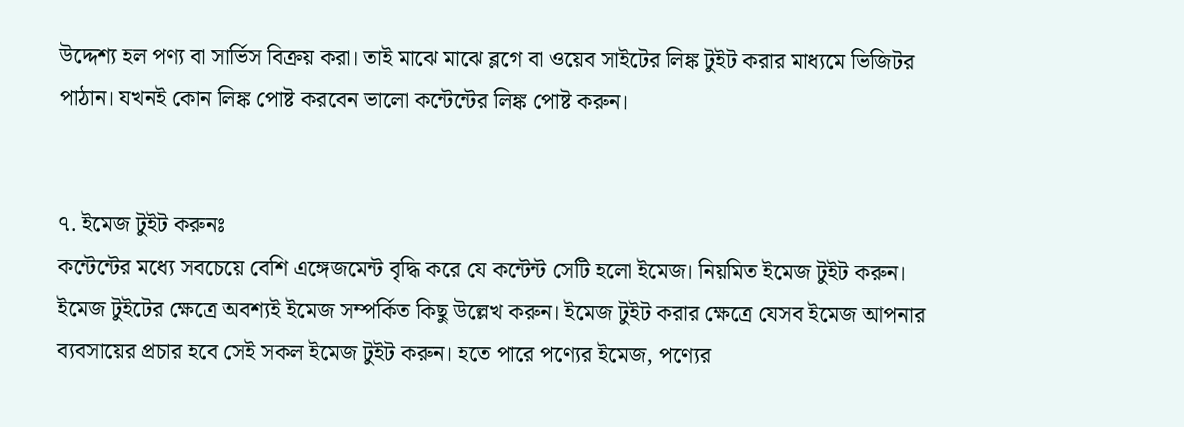উদ্দেশ্য হল পণ্য বা সার্ভিস বিক্রয় করা। তাই মাঝে মাঝে ব্লগে বা ওয়েব সাইটের লিঙ্ক টুইট করার মাধ্যমে ভিজিটর পাঠান। যখনই কোন লিঙ্ক পোষ্ট করবেন ভালো কন্টেন্টের লিঙ্ক পোষ্ট করুন।


৭. ইমেজ টুইট করুনঃ
কন্টেন্টের মধ্যে সবচেয়ে বেশি এঙ্গেজমেন্ট বৃদ্ধি করে যে কন্টেন্ট সেটি হলো ইমেজ। নিয়মিত ইমেজ টুইট করুন। ইমেজ টুইটের ক্ষেত্রে অবশ্যই ইমেজ সম্পর্কিত কিছু উল্লেখ করুন। ইমেজ টুইট করার ক্ষেত্রে যেসব ইমেজ আপনার ব্যবসায়ের প্রচার হবে সেই সকল ইমেজ টুইট করুন। হতে পারে পণ্যের ইমেজ, পণ্যের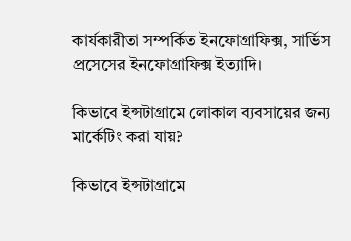কার্যকারীতা সম্পর্কিত ইনফোগ্রাফিক্স, সার্ভিস প্রসেসের ইনফোগ্রাফিক্স ইত্যাদি।

কিভাবে ইন্সটাগ্রামে লোকাল ব্যবসায়ের জন্য মার্কেটিং করা যায়?

কিভাবে ইন্সটাগ্রামে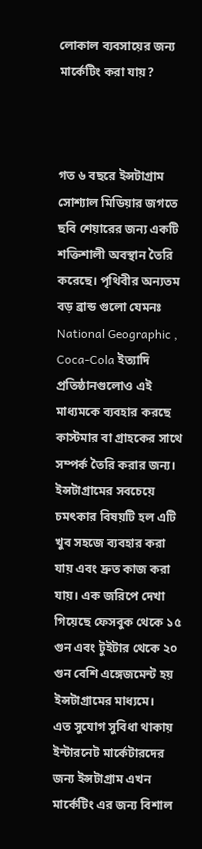লোকাল ব্যবসায়ের জন্য মার্কেটিং করা যায়?



গত ৬ বছরে ইন্সটাগ্রাম সোশ্যাল মিডিয়ার জগতে ছবি শেয়ারের জন্য একটি শক্তিশালী অবস্থান তৈরি করেছে। পৃথিবীর অন্যতম বড় ব্রান্ড গুলো যেমনঃ National Geographic , Coca-Cola ইত্যাদি প্রতিষ্ঠানগুলোও এই মাধ্যমকে ব্যবহার করছে কাস্টমার বা গ্রাহকের সাথে সম্পর্ক তৈরি করার জন্য।
ইন্সটাগ্রামের সবচেয়ে চমৎকার বিষয়টি হল এটি খুব সহজে ব্যবহার করা যায় এবং দ্রুত কাজ করা যায়। এক জরিপে দেখা গিয়েছে ফেসবুক থেকে ১৫ গুন এবং টুইটার থেকে ২০ গুন বেশি এঙ্গেজমেন্ট হয় ইন্সটাগ্রামের মাধ্যমে।
এত সুযোগ সুবিধা থাকায় ইন্টারনেট মার্কেটারদের জন্য ইন্সটাগ্রাম এখন মার্কেটিং এর জন্য বিশাল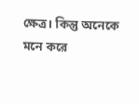ক্ষেত্র। কিন্তু অনেকে মনে করে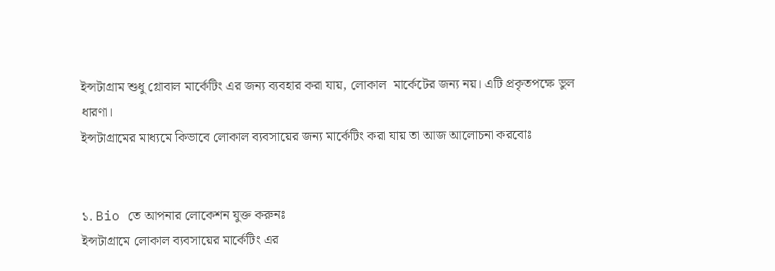ইন্সটাগ্রাম শুধু গ্লোবাল মার্কেটিং এর জন্য ব্যবহার করা যায়, লোকাল  মার্কেটের জন্য নয়। এটি প্রকৃতপক্ষে ভুল ধারণা।
ইন্সটাগ্রামের মাধ্যমে কিভাবে লোকাল ব্যবসায়ের জন্য মার্কেটিং করা যায় তা আজ আলোচনা করবোঃ


১. Bio তে আপনার লোকেশন যুক্ত করুনঃ
ইন্সটাগ্রামে লোকাল ব্যবসায়ের মার্কেটিং এর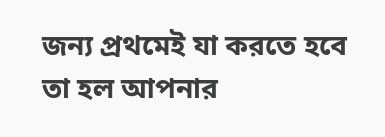জন্য প্রথমেই যা করতে হবে তা হল আপনার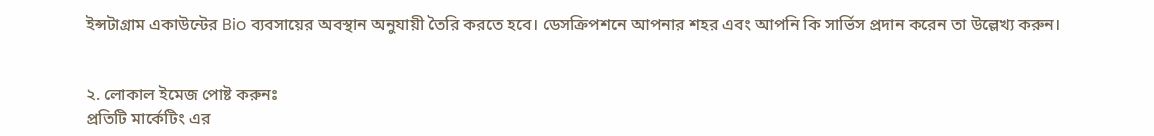ইন্সটাগ্রাম একাউন্টের Bio ব্যবসায়ের অবস্থান অনুযায়ী তৈরি করতে হবে। ডেসক্রিপশনে আপনার শহর এবং আপনি কি সার্ভিস প্রদান করেন তা উল্লেখ্য করুন।


২. লোকাল ইমেজ পোষ্ট করুনঃ
প্রতিটি মার্কেটিং এর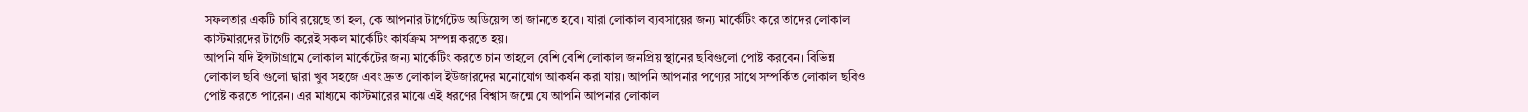সফলতার একটি চাবি রয়েছে তা হল, কে আপনার টার্গেটেড অডিয়েন্স তা জানতে হবে। যারা লোকাল ব্যবসায়ের জন্য মার্কেটিং করে তাদের লোকাল কাস্টমারদের টার্গেট করেই সকল মার্কেটিং কার্যক্রম সম্পন্ন করতে হয়।
আপনি যদি ইন্সটাগ্রামে লোকাল মার্কেটের জন্য মার্কেটিং করতে চান তাহলে বেশি বেশি লোকাল জনপ্রিয় স্থানের ছবিগুলো পোষ্ট করবেন। বিভিন্ন লোকাল ছবি গুলো দ্বারা খুব সহজে এবং দ্রুত লোকাল ইউজারদের মনোযোগ আকর্ষন করা যায়। আপনি আপনার পণ্যের সাথে সম্পর্কিত লোকাল ছবিও পোষ্ট করতে পারেন। এর মাধ্যমে কাস্টমারের মাঝে এই ধরণের বিশ্বাস জন্মে যে আপনি আপনার লোকাল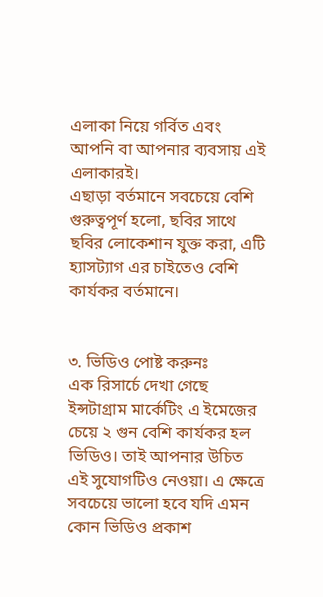এলাকা নিয়ে গর্বিত এবং আপনি বা আপনার ব্যবসায় এই এলাকারই।
এছাড়া বর্তমানে সবচেয়ে বেশি গুরুত্বপূর্ণ হলো, ছবির সাথে ছবির লোকেশান যুক্ত করা, এটি হ্যাসট্যাগ এর চাইতেও বেশি কার্যকর বর্তমানে।


৩. ভিডিও পোষ্ট করুনঃ
এক রিসার্চে দেখা গেছে ইন্সটাগ্রাম মার্কেটিং এ ইমেজের চেয়ে ২ গুন বেশি কার্যকর হল ভিডিও। তাই আপনার উচিত এই সুযোগটিও নেওয়া। এ ক্ষেত্রে সবচেয়ে ভালো হবে যদি এমন কোন ভিডিও প্রকাশ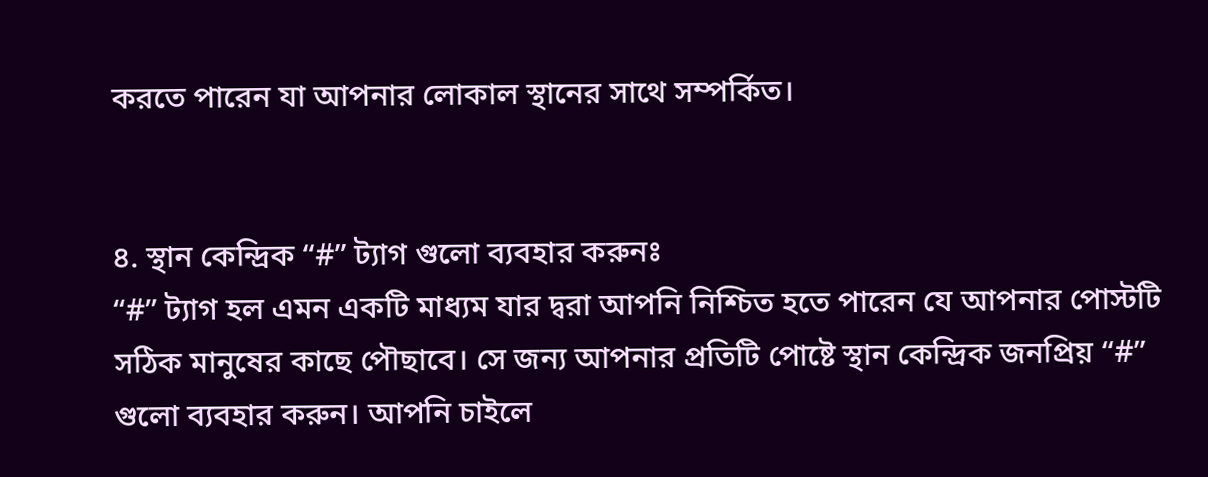করতে পারেন যা আপনার লোকাল স্থানের সাথে সম্পর্কিত।


৪. স্থান কেন্দ্রিক “#” ট্যাগ গুলো ব্যবহার করুনঃ
“#” ট্যাগ হল এমন একটি মাধ্যম যার দ্বরা আপনি নিশ্চিত হতে পারেন যে আপনার পোস্টটি সঠিক মানুষের কাছে পৌছাবে। সে জন্য আপনার প্রতিটি পোষ্টে স্থান কেন্দ্রিক জনপ্রিয় “#” গুলো ব্যবহার করুন। আপনি চাইলে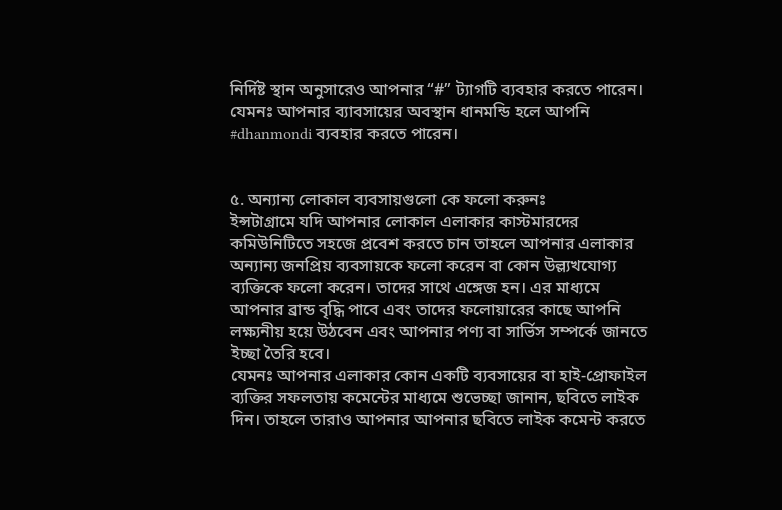নির্দিষ্ট স্থান অনুসারেও আপনার “#” ট্যাগটি ব্যবহার করতে পারেন। যেমনঃ আপনার ব্যাবসায়ের অবস্থান ধানমন্ডি হলে আপনি #dhanmondi ব্যবহার করতে পারেন।


৫. অন্যান্য লোকাল ব্যবসায়গুলো কে ফলো করুনঃ
ইন্সটাগ্রামে যদি আপনার লোকাল এলাকার কাস্টমারদের কমিউনিটিতে সহজে প্রবেশ করতে চান তাহলে আপনার এলাকার অন্যান্য জনপ্রিয় ব্যবসায়কে ফলো করেন বা কোন উল্ল্যখযোগ্য ব্যক্তিকে ফলো করেন। তাদের সাথে এঙ্গেজ হন। এর মাধ্যমে আপনার ব্রান্ড বৃদ্ধি পাবে এবং তাদের ফলোয়ারের কাছে আপনি লক্ষ্যনীয় হয়ে উঠবেন এবং আপনার পণ্য বা সার্ভিস সম্পর্কে জানতে ইচ্ছা তৈরি হবে।
যেমনঃ আপনার এলাকার কোন একটি ব্যবসায়ের বা হাই-প্রোফাইল ব্যক্তির সফলতায় কমেন্টের মাধ্যমে শুভেচ্ছা জানান, ছবিতে লাইক দিন। তাহলে তারাও আপনার আপনার ছবিতে লাইক কমেন্ট করতে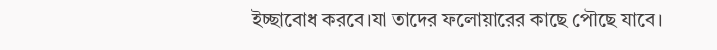ইচ্ছাবোধ করবে।যা তাদের ফলোয়ারের কাছে পৌছে যাবে।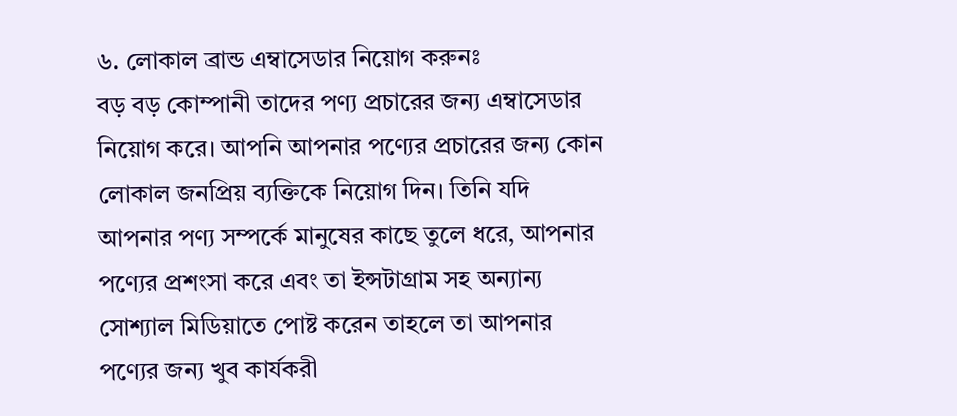৬. লোকাল ব্রান্ড এম্বাসেডার নিয়োগ করুনঃ
বড় বড় কোম্পানী তাদের পণ্য প্রচারের জন্য এম্বাসেডার নিয়োগ করে। আপনি আপনার পণ্যের প্রচারের জন্য কোন লোকাল জনপ্রিয় ব্যক্তিকে নিয়োগ দিন। তিনি যদি আপনার পণ্য সম্পর্কে মানুষের কাছে তুলে ধরে, আপনার পণ্যের প্রশংসা করে এবং তা ইন্সটাগ্রাম সহ অন্যান্য সোশ্যাল মিডিয়াতে পোষ্ট করেন তাহলে তা আপনার পণ্যের জন্য খুব কার্যকরী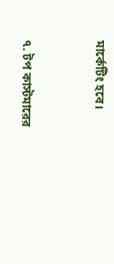মার্কেটিং হবে।


৭. টপ কাস্টমারের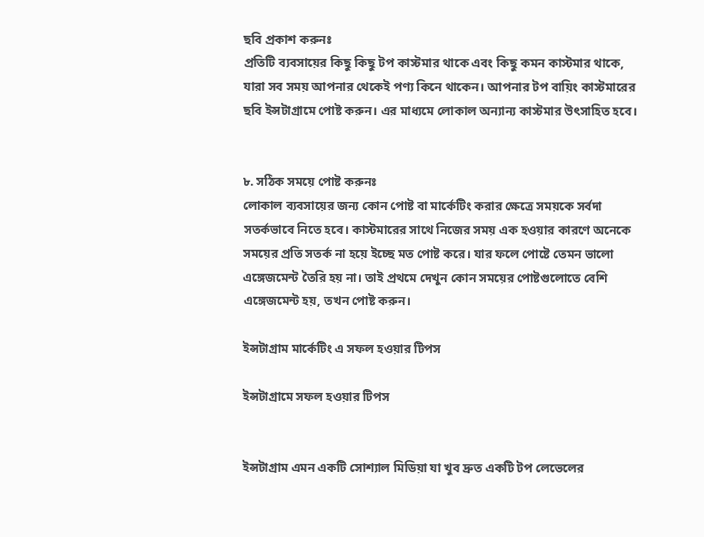ছবি প্রকাশ করুনঃ
প্রতিটি ব্যবসায়ের কিছু কিছু টপ কাস্টমার থাকে এবং কিছু কমন কাস্টমার থাকে, যারা সব সময় আপনার থেকেই পণ্য কিনে থাকেন। আপনার টপ বায়িং কাস্টমারের ছবি ইন্সটাগ্রামে পোষ্ট করুন। এর মাধ্যমে লোকাল অন্যান্য কাস্টমার উৎসাহিত হবে।


৮. সঠিক সময়ে পোষ্ট করুনঃ
লোকাল ব্যবসায়ের জন্য কোন পোষ্ট বা মার্কেটিং করার ক্ষেত্রে সময়কে সর্বদা সতর্কভাবে নিতে হবে। কাস্টমারের সাথে নিজের সময় এক হওয়ার কারণে অনেকে সময়ের প্রতি সতর্ক না হয়ে ইচ্ছে মত পোষ্ট করে। যার ফলে পোষ্টে তেমন ভালো এঙ্গেজমেন্ট তৈরি হয় না। তাই প্রথমে দেখুন কোন সময়ের পোষ্টগুলোতে বেশি এঙ্গেজমেন্ট হয়, তখন পোষ্ট করুন।

ইন্সটাগ্রাম মার্কেটিং এ সফল হওয়ার টিপস

ইন্সটাগ্রামে সফল হওয়ার টিপস


ইন্সটাগ্রাম এমন একটি সোশ্যাল মিডিয়া যা খুব দ্রুত একটি টপ লেভেলের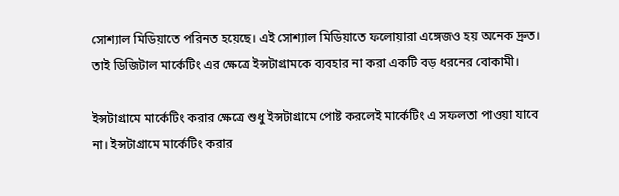সোশ্যাল মিডিয়াতে পরিনত হয়েছে। এই সোশ্যাল মিডিয়াতে ফলোয়ারা এঙ্গেজও হয় অনেক দ্রুত। তাই ডিজিটাল মার্কেটিং এর ক্ষেত্রে ইন্সটাগ্রামকে ব্যবহার না করা একটি বড় ধরনের বোকামী।

ইন্সটাগ্রামে মার্কেটিং করার ক্ষেত্রে শুধু ইন্সটাগ্রামে পোষ্ট করলেই মার্কেটিং এ সফলতা পাওয়া যাবে না। ইন্সটাগ্রামে মার্কেটিং করার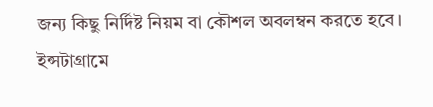জন্য কিছু নির্দিষ্ট নিয়ম বা কৌশল অবলম্বন করতে হবে। ইন্সটাগ্রামে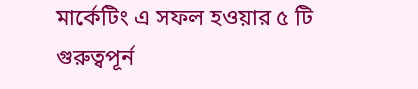মার্কেটিং এ সফল হওয়ার ৫ টি গুরুত্বপূর্ন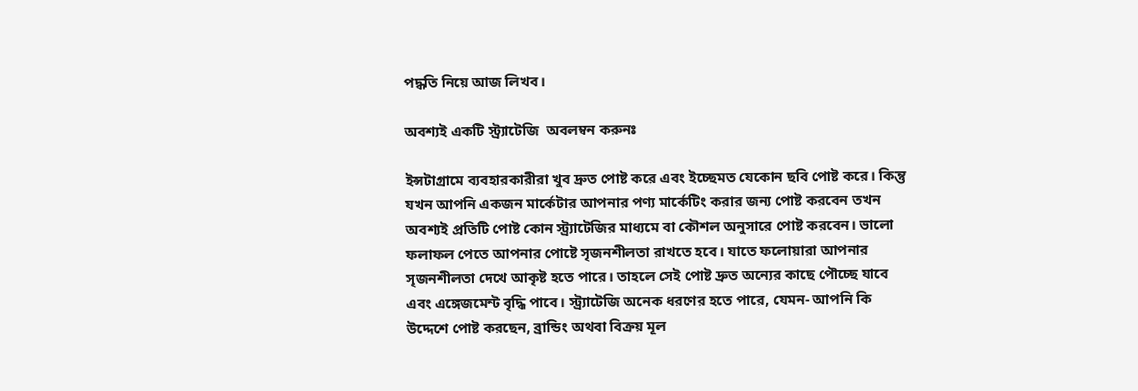পদ্ধতি নিয়ে আজ লিখব।

অবশ্যই একটি স্ট্র্যাটেজি  অবলম্বন করুনঃ

ইন্সটাগ্রামে ব্যবহারকারীরা খুব দ্রুত পোষ্ট করে এবং ইচ্ছেমত যেকোন ছবি পোষ্ট করে। কিন্তু যখন আপনি একজন মার্কেটার আপনার পণ্য মার্কেটিং করার জন্য পোষ্ট করবেন তখন অবশ্যই প্রতিটি পোষ্ট কোন স্ট্র্যাটেজির মাধ্যমে বা কৌশল অনুসারে পোষ্ট করবেন। ভালো ফলাফল পেতে আপনার পোষ্টে সৃজনশীলতা রাখতে হবে। যাতে ফলোয়ারা আপনার সৃজনশীলতা দেখে আকৃষ্ট হতে পারে। তাহলে সেই পোষ্ট দ্রুত অন্যের কাছে পৌচ্ছে যাবে এবং এঙ্গেজমেন্ট বৃদ্ধি পাবে। স্ট্র্যাটেজি অনেক ধরণের হতে পারে, যেমন- আপনি কি উদ্দেশে পোষ্ট করছেন, ব্রান্ডিং অথবা বিক্রয় মূল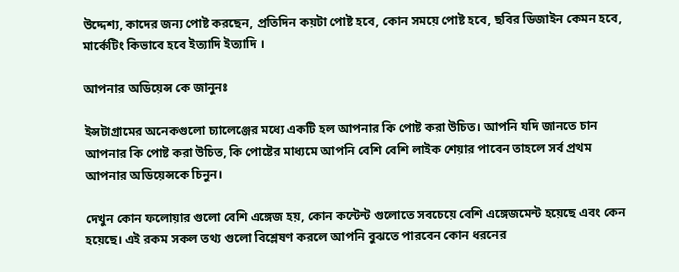উদ্দেশ্য, কাদের জন্য পোষ্ট করছেন, প্রতিদিন কয়টা পোষ্ট হবে, কোন সময়ে পোষ্ট হবে, ছবির ডিজাইন কেমন হবে, মার্কেটিং কিভাবে হবে ইত্যাদি ইত্যাদি ।

আপনার অডিয়েন্স কে জানুনঃ

ইন্সটাগ্রামের অনেকগুলো চ্যালেঞ্জের মধ্যে একটি হল আপনার কি পোষ্ট করা উচিত। আপনি যদি জানতে চান আপনার কি পোষ্ট করা উচিত, কি পোষ্টের মাধ্যমে আপনি বেশি বেশি লাইক শেয়ার পাবেন তাহলে সর্ব প্রথম আপনার অডিয়েন্সকে চিনুন।

দেখুন কোন ফলোয়ার গুলো বেশি এঙ্গেজ হয়, কোন কন্টেন্ট গুলোতে সবচেয়ে বেশি এঙ্গেজমেন্ট হয়েছে এবং কেন হয়েছে। এই রকম সকল তথ্য গুলো বিশ্লেষণ করলে আপনি বুঝতে পারবেন কোন ধরনের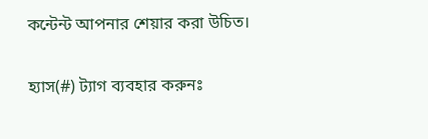কন্টেন্ট আপনার শেয়ার করা উচিত।

হ্যাস(#) ট্যাগ ব্যবহার করুনঃ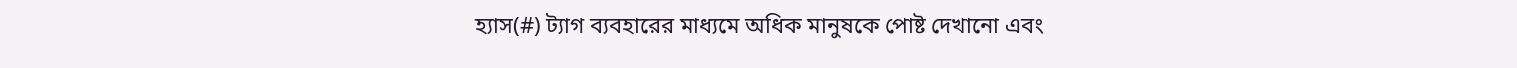হ্যাস(#) ট্যাগ ব্যবহারের মাধ্যমে অধিক মানুষকে পোষ্ট দেখানো এবং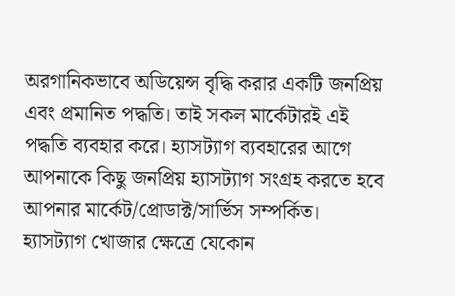অরগানিকভাবে অডিয়েন্স বৃদ্ধি করার একটি জনপ্রিয় এবং প্রমানিত পদ্ধতি। তাই সকল মার্কেটারই এই পদ্ধতি ব্যবহার করে। হ্যাসট্যাগ ব্যবহারের আগে আপনাকে কিছু জনপ্রিয় হ্যাসট্যাগ সংগ্রহ করতে হবে আপনার মার্কেট/প্রোডাক্ট/সার্ভিস সম্পর্কিত।  হ্যাসট্যাগ খোজার ক্ষেত্রে যেকোন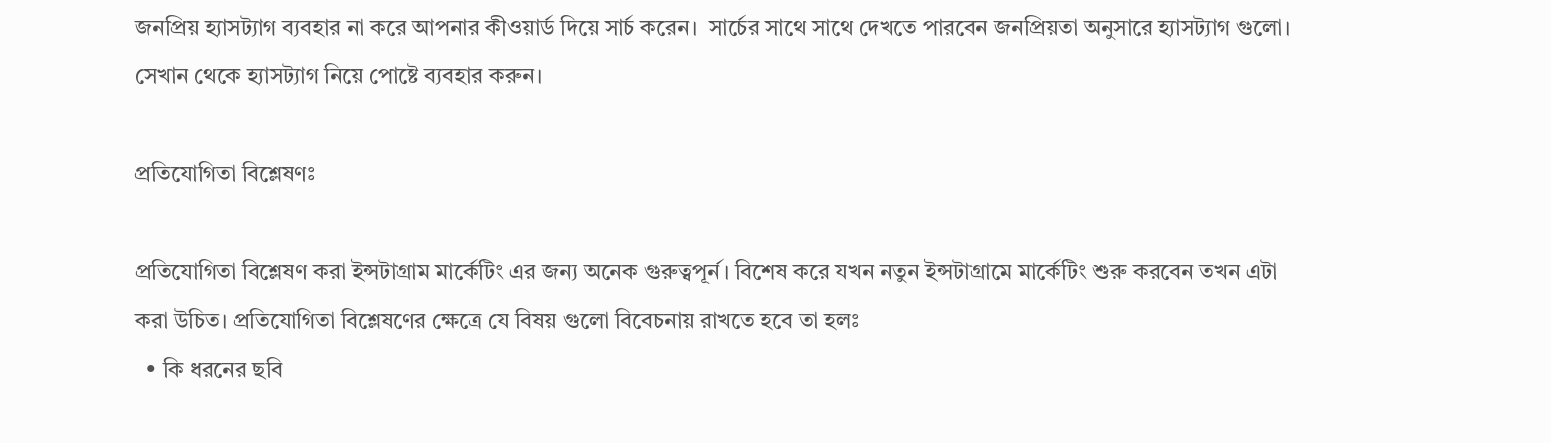জনপ্রিয় হ্যাসট্যাগ ব্যবহার না করে আপনার কীওয়ার্ড দিয়ে সার্চ করেন।  সার্চের সাথে সাথে দেখতে পারবেন জনপ্রিয়তা অনুসারে হ্যাসট্যাগ গুলো। সেখান থেকে হ্যাসট্যাগ নিয়ে পোষ্টে ব্যবহার করুন।

প্রতিযোগিতা বিশ্লেষণঃ

প্রতিযোগিতা বিশ্লেষণ করা ইন্সটাগ্রাম মার্কেটিং এর জন্য অনেক গুরুত্বপূর্ন। বিশেষ করে যখন নতুন ইন্সটাগ্রামে মার্কেটিং শুরু করবেন তখন এটা করা উচিত। প্রতিযোগিতা বিশ্লেষণের ক্ষেত্রে যে বিষয় গুলো বিবেচনায় রাখতে হবে তা হলঃ
  • কি ধরনের ছবি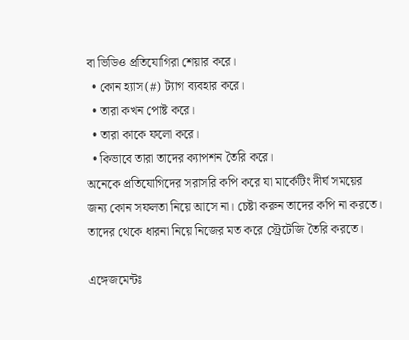বা ভিডিও প্রতিযোগিরা শেয়ার করে।
  • কোন হ্যাস(#) ট্যাগ ব্যবহার করে।
  • তারা কখন পোষ্ট করে।
  • তারা কাকে ফলো করে।
  • কিভাবে তারা তাদের ক্যাপশন তৈরি করে।
অনেকে প্রতিযোগিদের সরাসরি কপি করে যা মার্কেটিং দীর্ঘ সময়ের জন্য কোন সফলতা নিয়ে আসে না। চেষ্টা করুন তাদের কপি না করতে। তাদের থেকে ধারনা নিয়ে নিজের মত করে স্ট্রেটেজি তৈরি করতে।

এঙ্গেজমেন্টঃ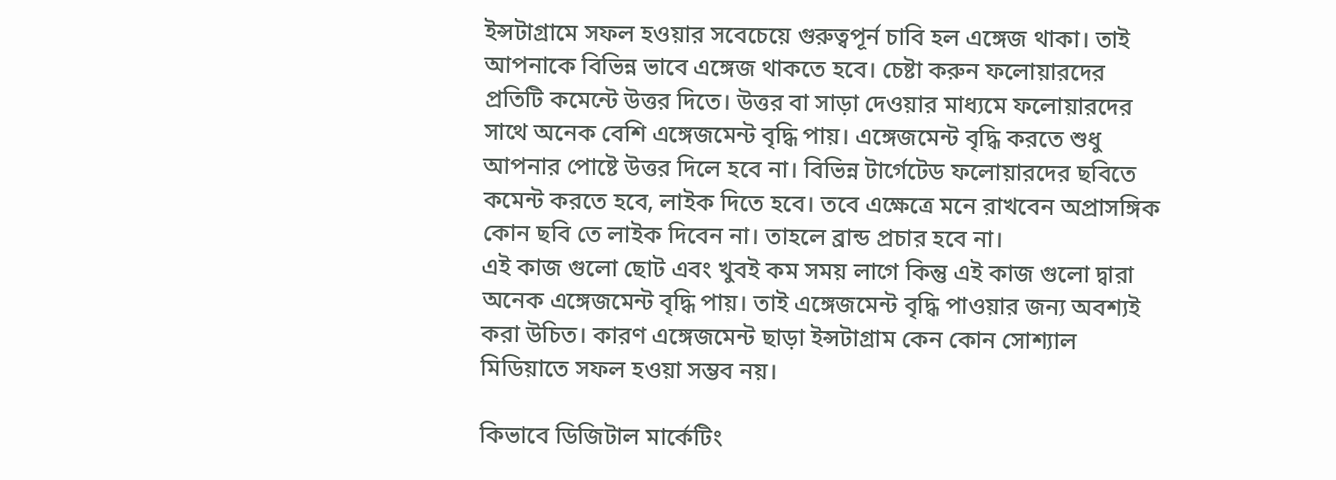ইন্সটাগ্রামে সফল হওয়ার সবেচেয়ে গুরুত্বপূর্ন চাবি হল এঙ্গেজ থাকা। তাই আপনাকে বিভিন্ন ভাবে এঙ্গেজ থাকতে হবে। চেষ্টা করুন ফলোয়ারদের প্রতিটি কমেন্টে উত্তর দিতে। উত্তর বা সাড়া দেওয়ার মাধ্যমে ফলোয়ারদের সাথে অনেক বেশি এঙ্গেজমেন্ট বৃদ্ধি পায়। এঙ্গেজমেন্ট বৃদ্ধি করতে শুধু আপনার পোষ্টে উত্তর দিলে হবে না। বিভিন্ন টার্গেটেড ফলোয়ারদের ছবিতে কমেন্ট করতে হবে, লাইক দিতে হবে। তবে এক্ষেত্রে মনে রাখবেন অপ্রাসঙ্গিক কোন ছবি তে লাইক দিবেন না। তাহলে ব্রান্ড প্রচার হবে না।
এই কাজ গুলো ছোট এবং খুবই কম সময় লাগে কিন্তু এই কাজ গুলো দ্বারা অনেক এঙ্গেজমেন্ট বৃদ্ধি পায়। তাই এঙ্গেজমেন্ট বৃদ্ধি পাওয়ার জন্য অবশ্যই করা উচিত। কারণ এঙ্গেজমেন্ট ছাড়া ইন্সটাগ্রাম কেন কোন সোশ্যাল মিডিয়াতে সফল হওয়া সম্ভব নয়।

কিভাবে ডিজিটাল মার্কেটিং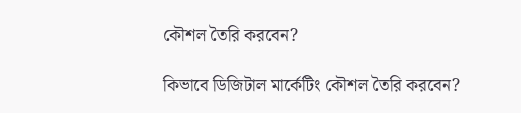কৌশল তৈরি করবেন?

কিভাবে ডিজিটাল মার্কেটিং কৌশল তৈরি করবেন?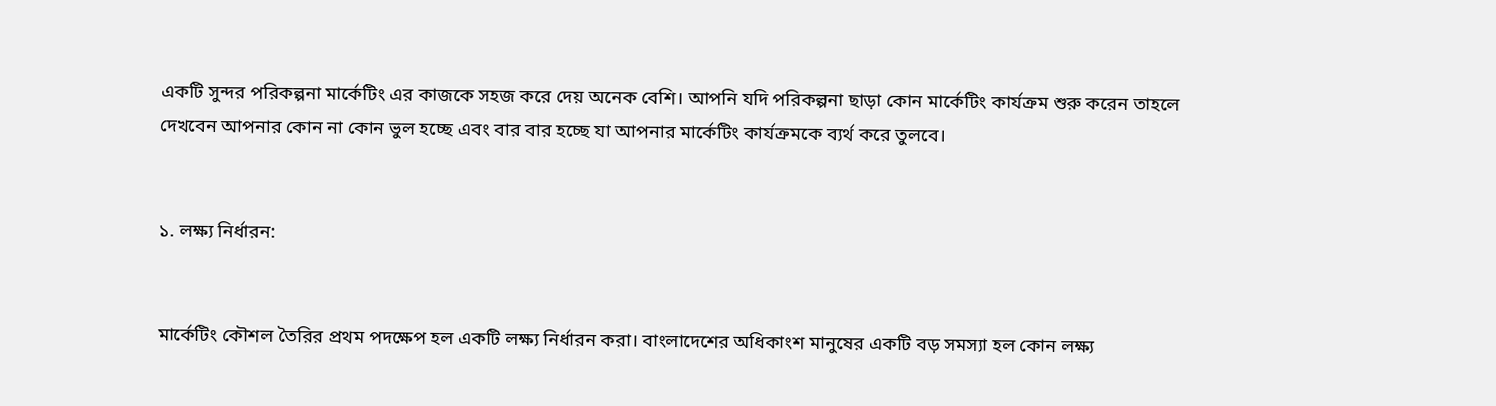একটি সুন্দর পরিকল্পনা মার্কেটিং এর কাজকে সহজ করে দেয় অনেক বেশি। আপনি যদি পরিকল্পনা ছাড়া কোন মার্কেটিং কার্যক্রম শুরু করেন তাহলে দেখবেন আপনার কোন না কোন ভুল হচ্ছে এবং বার বার হচ্ছে যা আপনার মার্কেটিং কার্যক্রমকে ব্যর্থ করে তুলবে।


১. লক্ষ্য নির্ধারন:


মার্কেটিং কৌশল তৈরির প্রথম পদক্ষেপ হল একটি লক্ষ্য নির্ধারন করা। বাংলাদেশের অধিকাংশ মানুষের একটি বড় সমস্যা হল কোন লক্ষ্য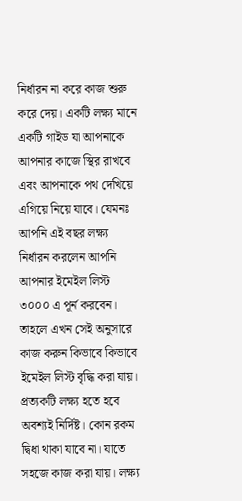নির্ধারন না করে কাজ শুরু করে দেয়। একটি লক্ষ্য মানে একটি গাইড যা আপনাকে আপনার কাজে স্থির রাখবে এবং আপনাকে পথ দেখিয়ে এগিয়ে নিয়ে যাবে। যেমনঃ আপনি এই বছর লক্ষ্য নির্ধারন করলেন আপনি আপনার ইমেইল লিস্ট ৩০০০ এ পূর্ন করবেন। তাহলে এখন সেই অনুসারে কাজ করুন কিভাবে কিভাবে ইমেইল লিস্ট বৃদ্ধি করা যায়।
প্রত্যকটি লক্ষ্য হতে হবে অবশ্যই নির্দিষ্ট। কোন রকম দ্বিধা থাকা যাবে না। যাতে সহজে কাজ করা যায়। লক্ষ্য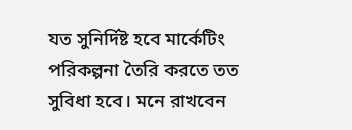যত সুনির্দিষ্ট হবে মার্কেটিং পরিকল্পনা তৈরি করতে তত সুবিধা হবে। মনে রাখবেন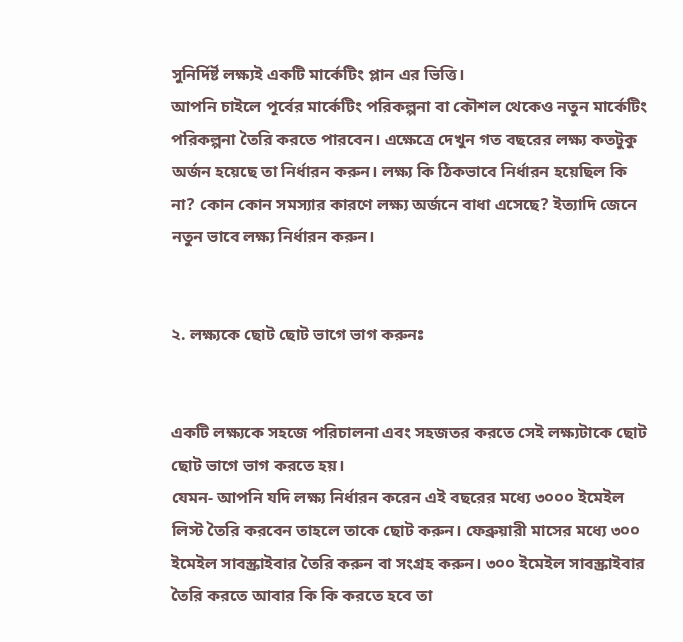সুনির্দির্ষ্ট লক্ষ্যই একটি মার্কেটিং প্লান এর ভিত্তি।
আপনি চাইলে পূর্বের মার্কেটিং পরিকল্পনা বা কৌশল থেকেও নতুন মার্কেটিং পরিকল্পনা তৈরি করতে পারবেন। এক্ষেত্রে দেখুন গত বছরের লক্ষ্য কতটুকু অর্জন হয়েছে তা নির্ধারন করুন। লক্ষ্য কি ঠিকভাবে নির্ধারন হয়েছিল কি না? কোন কোন সমস্যার কারণে লক্ষ্য অর্জনে বাধা এসেছে? ইত্যাদি জেনে নতুন ভাবে লক্ষ্য নির্ধারন করুন।


২. লক্ষ্যকে ছোট ছোট ভাগে ভাগ করুনঃ


একটি লক্ষ্যকে সহজে পরিচালনা এবং সহজতর করতে সেই লক্ষ্যটাকে ছোট ছোট ভাগে ভাগ করতে হয়।
যেমন- আপনি যদি লক্ষ্য নির্ধারন করেন এই বছরের মধ্যে ৩০০০ ইমেইল লিস্ট তৈরি করবেন তাহলে তাকে ছোট করুন। ফেব্রুয়ারী মাসের মধ্যে ৩০০ ইমেইল সাবস্ক্রাইবার তৈরি করুন বা সংগ্রহ করুন। ৩০০ ইমেইল সাবস্ক্রাইবার তৈরি করতে আবার কি কি করতে হবে তা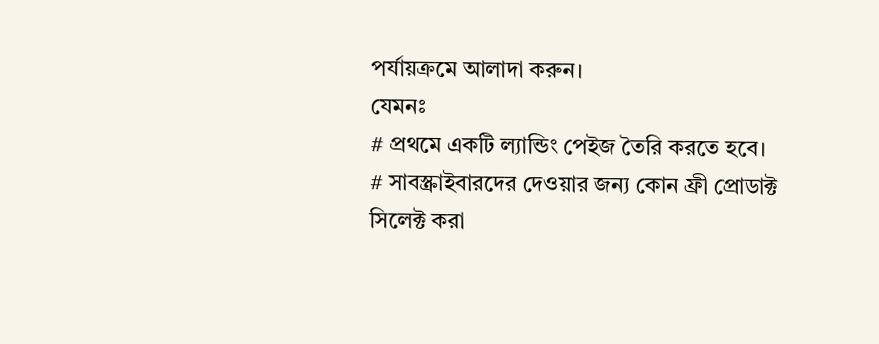পর্যায়ক্রমে আলাদা করুন।
যেমনঃ
# প্রথমে একটি ল্যান্ডিং পেইজ তৈরি করতে হবে।
# সাবস্ক্রাইবারদের দেওয়ার জন্য কোন ফ্রী প্রোডাক্ট সিলেক্ট করা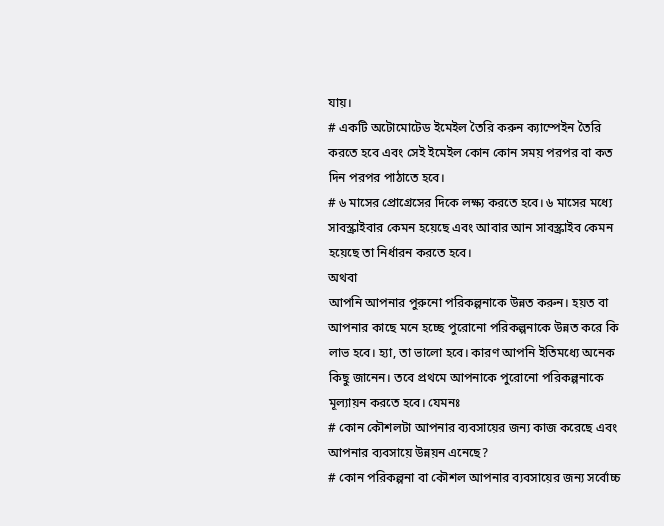যায়।
# একটি অটোমোটেড ইমেইল তৈরি করুন ক্যাম্পেইন তৈরি করতে হবে এবং সেই ইমেইল কোন কোন সময় পরপর বা কত দিন পরপর পাঠাতে হবে।
# ৬ মাসের প্রোগ্রেসের দিকে লক্ষ্য করতে হবে। ৬ মাসের মধ্যে সাবস্ক্রাইবার কেমন হয়েছে এবং আবার আন সাবস্ক্রাইব কেমন হয়েছে তা নির্ধারন করতে হবে।
অথবা
আপনি আপনার পুরুনো পরিকল্পনাকে উন্নত করুন। হয়ত বা আপনার কাছে মনে হচ্ছে পুরোনো পরিকল্পনাকে উন্নত করে কি লাভ হবে। হ্যা, তা ভালো হবে। কারণ আপনি ইতিমধ্যে অনেক কিছু জানেন। তবে প্রথমে আপনাকে পুরোনো পরিকল্পনাকে মূল্যায়ন করতে হবে। যেমনঃ
# কোন কৌশলটা আপনার ব্যবসায়ের জন্য কাজ করেছে এবং আপনার ব্যবসায়ে উন্নয়ন এনেছে?
# কোন পরিকল্পনা বা কৌশল আপনার ব্যবসায়ের জন্য সর্বোচ্চ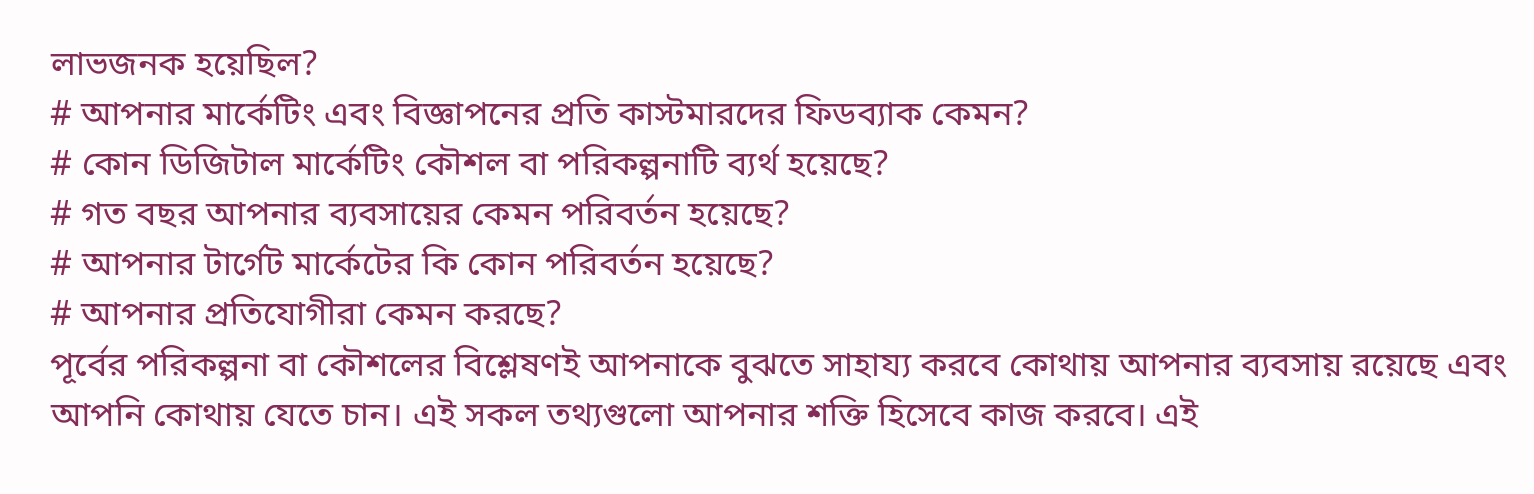লাভজনক হয়েছিল?
# আপনার মার্কেটিং এবং বিজ্ঞাপনের প্রতি কাস্টমারদের ফিডব্যাক কেমন?
# কোন ডিজিটাল মার্কেটিং কৌশল বা পরিকল্পনাটি ব্যর্থ হয়েছে?
# গত বছর আপনার ব্যবসায়ের কেমন পরিবর্তন হয়েছে?
# আপনার টার্গেট মার্কেটের কি কোন পরিবর্তন হয়েছে?
# আপনার প্রতিযোগীরা কেমন করছে?
পূর্বের পরিকল্পনা বা কৌশলের বিশ্লেষণই আপনাকে বুঝতে সাহায্য করবে কোথায় আপনার ব্যবসায় রয়েছে এবং আপনি কোথায় যেতে চান। এই সকল তথ্যগুলো আপনার শক্তি হিসেবে কাজ করবে। এই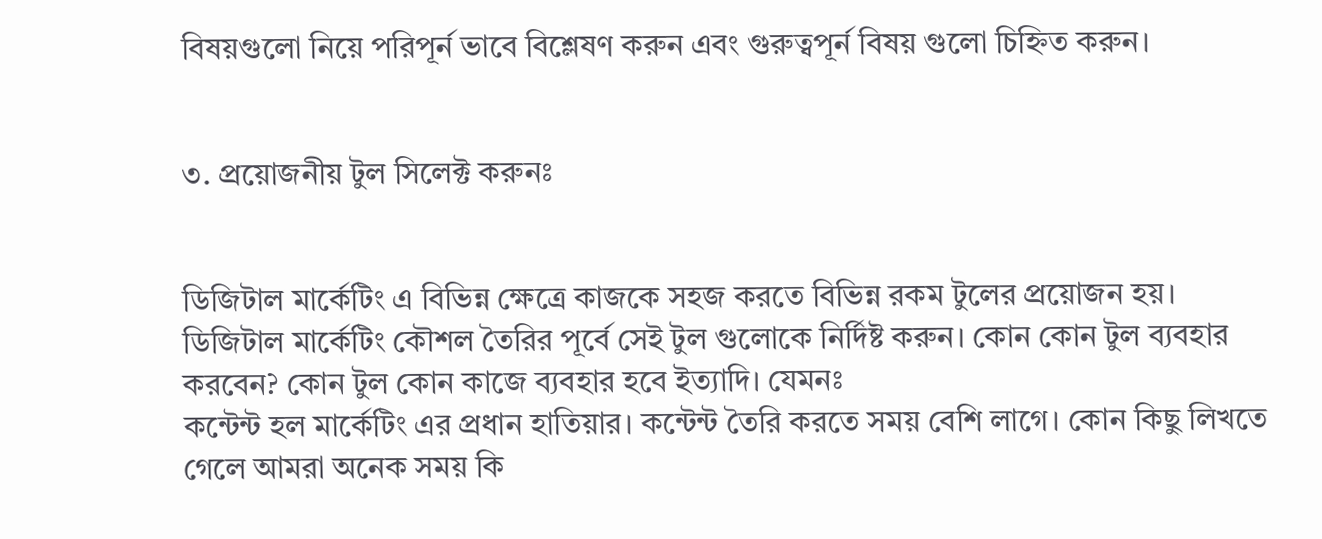বিষয়গুলো নিয়ে পরিপূর্ন ভাবে বিশ্লেষণ করুন এবং গুরুত্বপূর্ন বিষয় গুলো চিহ্নিত করুন।


৩. প্রয়োজনীয় টুল সিলেক্ট করুনঃ


ডিজিটাল মার্কেটিং এ বিভিন্ন ক্ষেত্রে কাজকে সহজ করতে বিভিন্ন রকম টুলের প্রয়োজন হয়। ডিজিটাল মার্কেটিং কৌশল তৈরির পূর্বে সেই টুল গুলোকে নির্দিষ্ট করুন। কোন কোন টুল ব্যবহার করবেন? কোন টুল কোন কাজে ব্যবহার হবে ইত্যাদি। যেমনঃ
কন্টেন্ট হল মার্কেটিং এর প্রধান হাতিয়ার। কন্টেন্ট তৈরি করতে সময় বেশি লাগে। কোন কিছু লিখতে গেলে আমরা অনেক সময় কি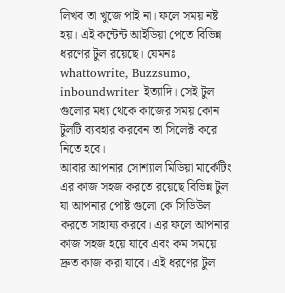লিখব তা খুজে পাই না। ফলে সময় নষ্ট হয়। এই কন্টেন্ট আইডিয়া পেতে বিভিন্ন ধরণের টুল রয়েছে। যেমনঃ whattowrite, Buzzsumo, inboundwriter ইত্যাদি। সেই টুল গুলোর মধ্য থেকে কাজের সময় কোন টুলটি ব্যবহার করবেন তা সিলেক্ট করে নিতে হবে।
আবার আপনার সোশ্যাল মিডিয়া মার্কেটিং এর কাজ সহজ করতে রয়েছে বিভিন্ন টুল যা আপনার পোষ্ট গুলো কে সিডিউল করতে সাহায্য করবে। এর ফলে আপনার কাজ সহজ হয়ে যাবে এবং কম সময়ে দ্রুত কাজ করা যাবে। এই ধরণের টুল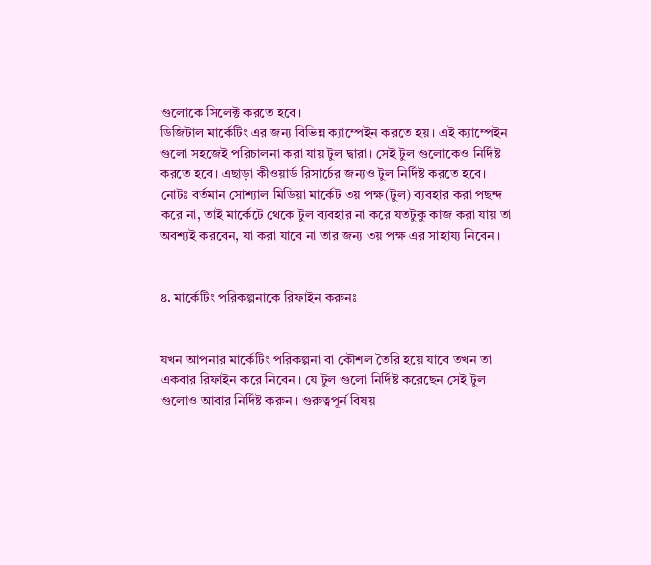গুলোকে সিলেক্ট করতে হবে।
ডিজিটাল মার্কেটিং এর জন্য বিভিন্ন ক্যাম্পেইন করতে হয়। এই ক্যাম্পেইন গুলো সহজেই পরিচালনা করা যায় টুল দ্বারা। সেই টুল গুলোকেও নির্দিষ্ট করতে হবে। এছাড়া কীওয়ার্ড রিসার্চের জন্যও টুল নির্দিষ্ট করতে হবে।
নোটঃ বর্তমান সোশ্যাল মিডিয়া মার্কেট ৩য় পক্ষ(টুল) ব্যবহার করা পছন্দ করে না, তাই মার্কেটে থেকে টুল ব্যবহার না করে যতটুকু কাজ করা যায় তা অবশ্যই করবেন, যা করা যাবে না তার জন্য ৩য় পক্ষ এর সাহায্য নিবেন।


৪. মার্কেটিং পরিকল্পনাকে রিফাইন করুনঃ


যখন আপনার মার্কেটিং পরিকল্পনা বা কৌশল তৈরি হয়ে যাবে তখন তা একবার রিফাইন করে নিবেন। যে টুল গুলো নির্দিষ্ট করেছেন সেই টুল গুলোও আবার নির্দিষ্ট করুন। গুরুত্বপূর্ন বিষয়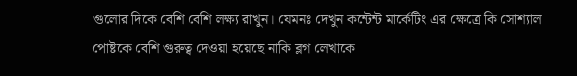গুলোর দিকে বেশি বেশি লক্ষ্য রাখুন। যেমনঃ দেখুন কন্টেন্ট মার্কেটিং এর ক্ষেত্রে কি সোশ্যাল পোষ্টকে বেশি গুরুত্ব দেওয়া হয়েছে নাকি ব্লগ লেখাকে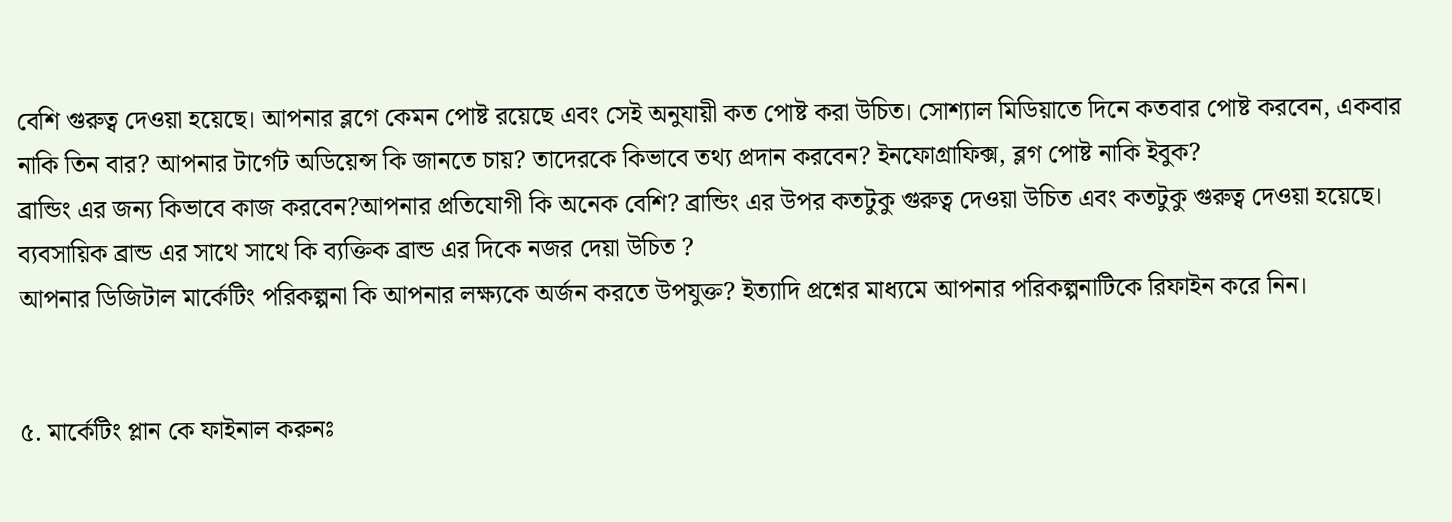বেশি গুরুত্ব দেওয়া হয়েছে। আপনার ব্লগে কেমন পোষ্ট রয়েছে এবং সেই অনুযায়ী কত পোষ্ট করা উচিত। সোশ্যাল মিডিয়াতে দিনে কতবার পোষ্ট করবেন, একবার নাকি তিন বার? আপনার টার্গেট অডিয়েন্স কি জানতে চায়? তাদেরকে কিভাবে তথ্য প্রদান করবেন? ইনফোগ্রাফিক্স, ব্লগ পোষ্ট নাকি ইবুক?
ব্রান্ডিং এর জন্য কিভাবে কাজ করবেন?আপনার প্রতিযোগী কি অনেক বেশি? ব্রান্ডিং এর উপর কতটুকু গুরুত্ব দেওয়া উচিত এবং কতটুকু গুরুত্ব দেওয়া হয়েছে। ব্যবসায়িক ব্রান্ড এর সাথে সাথে কি ব্যক্তিক ব্রান্ড এর দিকে নজর দেয়া উচিত ?
আপনার ডিজিটাল মার্কেটিং পরিকল্পনা কি আপনার লক্ষ্যকে অর্জন করতে উপযুক্ত? ইত্যাদি প্রশ্নের মাধ্যমে আপনার পরিকল্পনাটিকে রিফাইন করে নিন।


৫. মার্কেটিং প্লান কে ফাইনাল করুনঃ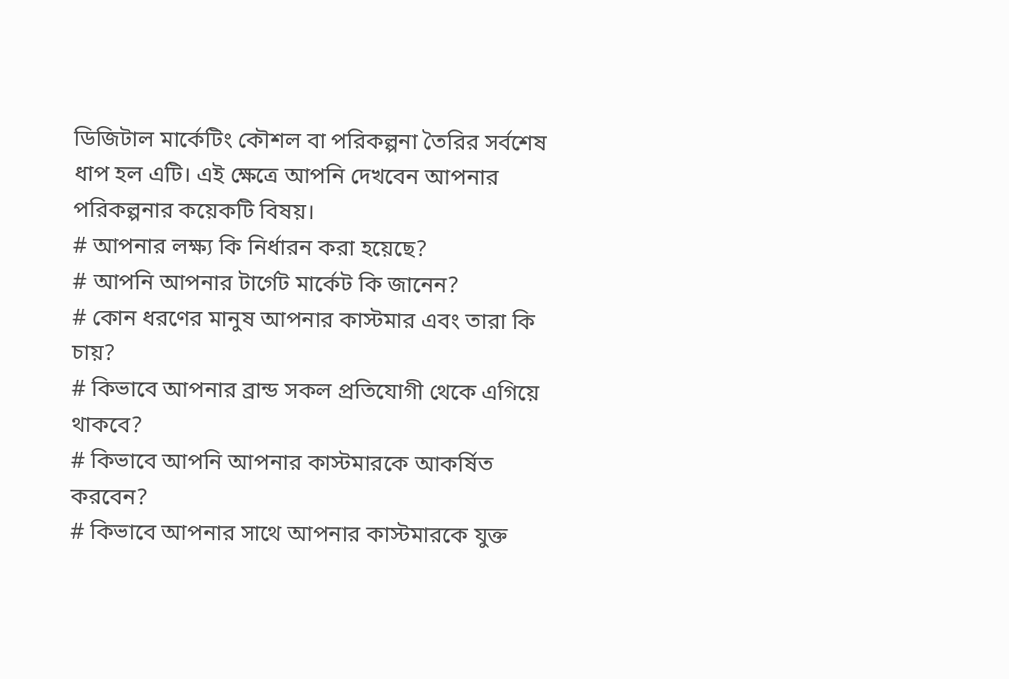ডিজিটাল মার্কেটিং কৌশল বা পরিকল্পনা তৈরির সর্বশেষ ধাপ হল এটি। এই ক্ষেত্রে আপনি দেখবেন আপনার পরিকল্পনার কয়েকটি বিষয়।
# আপনার লক্ষ্য কি নির্ধারন করা হয়েছে?
# আপনি আপনার টার্গেট মার্কেট কি জানেন?
# কোন ধরণের মানুষ আপনার কাস্টমার এবং তারা কি চায়?
# কিভাবে আপনার ব্রান্ড সকল প্রতিযোগী থেকে এগিয়ে থাকবে?
# কিভাবে আপনি আপনার কাস্টমারকে আকর্ষিত করবেন?
# কিভাবে আপনার সাথে আপনার কাস্টমারকে যুক্ত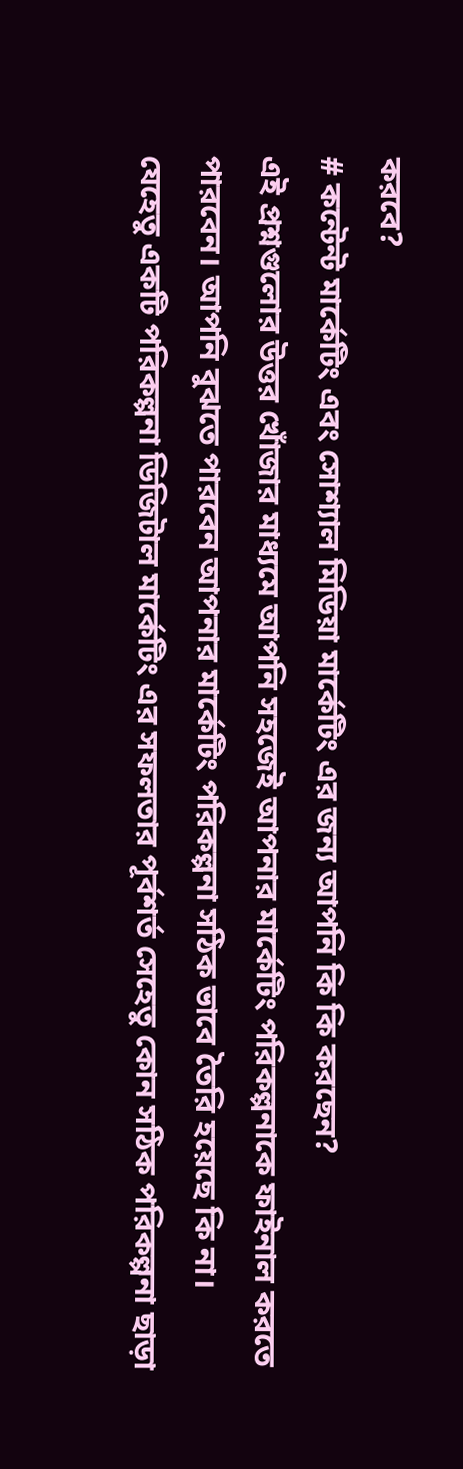করবে?
# কন্টেন্ট মার্কেটিং এবং সোশ্যাল মিডিয়া মার্কেটিং এর জন্য আপনি কি কি করছেন?
এই প্রশ্নগুলোর উত্তর খোঁজার মাধ্যমে আপনি সহজেই আপনার মার্কেটিং পরিকল্পনাকে ফাইনাল করতে পারবেন। আপনি বুঝতে পারবেন আপনার মার্কেটিং পরিকল্পনা সঠিক ভাবে তৈরি হয়েছে কি না।
যেহেতু একটি পরিকল্পনা ডিজিটাল মার্কেটিং এর সফলতার পূর্বশর্ত সেহেতু কোন সঠিক পরিকল্পনা ছাড়া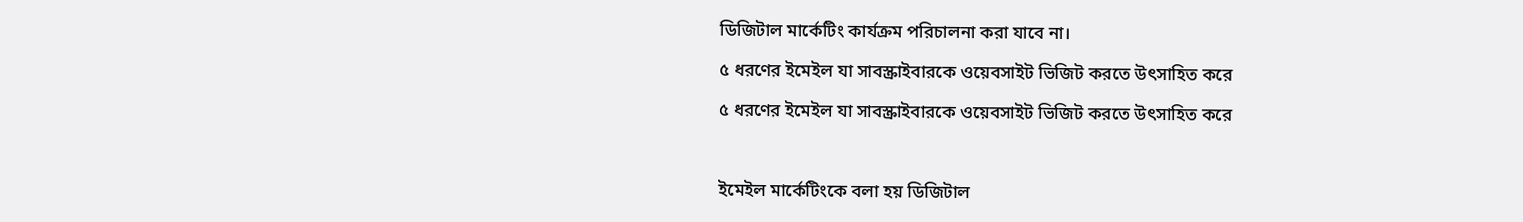ডিজিটাল মার্কেটিং কার্যক্রম পরিচালনা করা যাবে না।

৫ ধরণের ইমেইল যা সাবস্ক্রাইবারকে ওয়েবসাইট ভিজিট করতে উৎসাহিত করে

৫ ধরণের ইমেইল যা সাবস্ক্রাইবারকে ওয়েবসাইট ভিজিট করতে উৎসাহিত করে



ইমেইল মার্কেটিংকে বলা হয় ডিজিটাল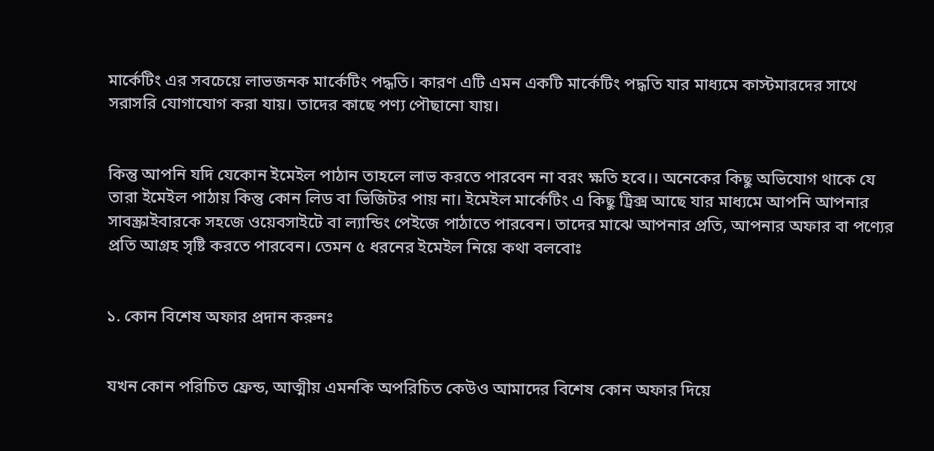মার্কেটিং এর সবচেয়ে লাভজনক মার্কেটিং পদ্ধতি। কারণ এটি এমন একটি মার্কেটিং পদ্ধতি যার মাধ্যমে কাস্টমারদের সাথে সরাসরি যোগাযোগ করা যায়। তাদের কাছে পণ্য পৌছানো যায়।


কিন্তু আপনি যদি যেকোন ইমেইল পাঠান তাহলে লাভ করতে পারবেন না বরং ক্ষতি হবে।। অনেকের কিছু অভিযোগ থাকে যে তারা ইমেইল পাঠায় কিন্তু কোন লিড বা ভিজিটর পায় না। ইমেইল মার্কেটিং এ কিছু ট্রিক্স আছে যার মাধ্যমে আপনি আপনার সাবস্ক্রাইবারকে সহজে ওয়েবসাইটে বা ল্যান্ডিং পেইজে পাঠাতে পারবেন। তাদের মাঝে আপনার প্রতি, আপনার অফার বা পণ্যের প্রতি আগ্রহ সৃষ্টি করতে পারবেন। তেমন ৫ ধরনের ইমেইল নিয়ে কথা বলবোঃ


১. কোন বিশেষ অফার প্রদান করুনঃ


যখন কোন পরিচিত ফ্রেন্ড, আত্মীয় এমনকি অপরিচিত কেউও আমাদের বিশেষ কোন অফার দিয়ে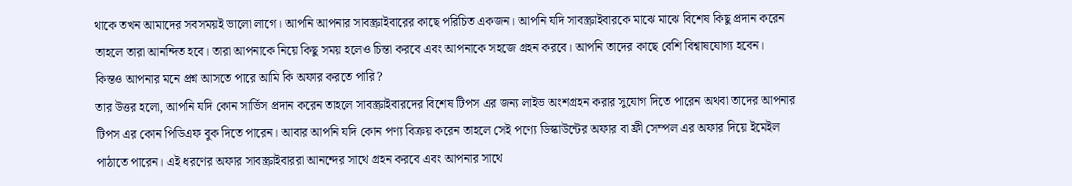থাকে তখন আমাদের সবসময়ই ভালো লাগে। আপনি আপনার সাবস্ক্রাইবারের কাছে পরিচিত একজন। আপনি যদি সাবস্ক্রাইবারকে মাঝে মাঝে বিশেষ কিছু প্রদান করেন তাহলে তারা আনন্দিত হবে। তারা আপনাকে নিয়ে কিছু সময় হলেও চিন্তা করবে এবং আপনাকে সহজে গ্রহন করবে। আপনি তাদের কাছে বেশি বিশ্বাষযোগ্য হবেন।
কিন্তও আপনার মনে প্রশ্ন আসতে পারে আমি কি অফার করতে পারি?
তার উত্তর হলো, আপনি যদি কোন সার্ভিস প্রদান করেন তাহলে সাবস্ক্রাইবারদের বিশেষ টিপস এর জন্য লাইভ অংশগ্রহন করার সুযোগ দিতে পারেন অথবা তাদের আপনার টিপস এর কোন পিডিএফ বুক দিতে পারেন। আবার আপনি যদি কোন পণ্য বিক্রয় করেন তাহলে সেই পণ্যে ডিস্কাউন্টের অফার বা ফ্রী সেম্পল এর অফার দিয়ে ইমেইল পাঠাতে পারেন। এই ধরণের অফার সাবস্ক্রাইবাররা আনন্দের সাথে গ্রহন করবে এবং আপনার সাথে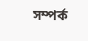সম্পর্ক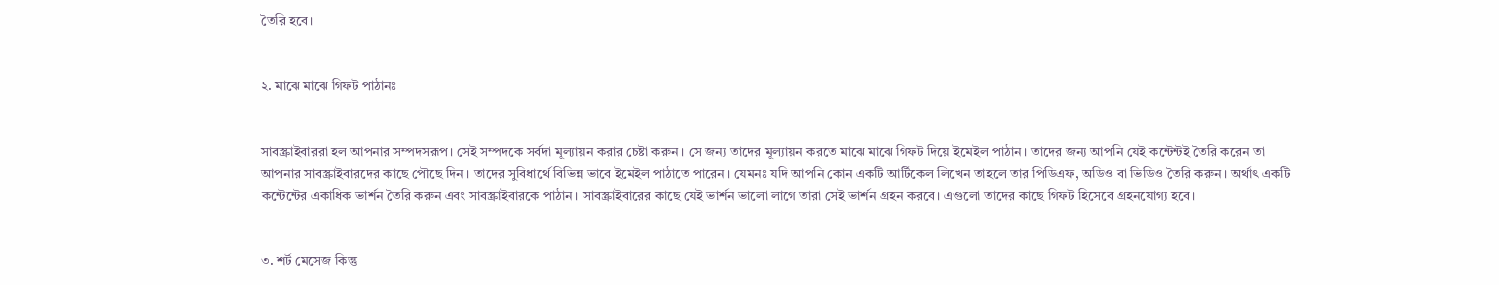তৈরি হবে।


২. মাঝে মাঝে গিফট পাঠানঃ


সাবস্ক্রাইবাররা হল আপনার সম্পদসরূপ। সেই সম্পদকে সর্বদা মূল্যায়ন করার চেষ্টা করুন। সে জন্য তাদের মূল্যায়ন করতে মাঝে মাঝে গিফট দিয়ে ইমেইল পাঠান। তাদের জন্য আপনি যেই কন্টেন্টই তৈরি করেন তা আপনার সাবস্ক্রাইবারদের কাছে পৌছে দিন। তাদের সুবিধার্থে বিভিন্ন ভাবে ইমেইল পাঠাতে পারেন। যেমনঃ যদি আপনি কোন একটি আর্টিকেল লিখেন তাহলে তার পিডিএফ, অডিও বা ভিডিও তৈরি করুন। অর্থাৎ একটি কন্টেন্টের একাধিক ভার্শন তৈরি করুন এবং সাবস্ক্রাইবারকে পাঠান। সাবস্ক্রাইবারের কাছে যেই ভার্শন ভালো লাগে তারা সেই ভার্শন গ্রহন করবে। এগুলো তাদের কাছে গিফট হিসেবে গ্রহনযোগ্য হবে।


৩. শর্ট মেসেজ কিন্তু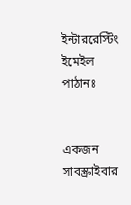ইন্টাররেস্টিং ইমেইল পাঠানঃ


একজন সাবস্ক্রাইবার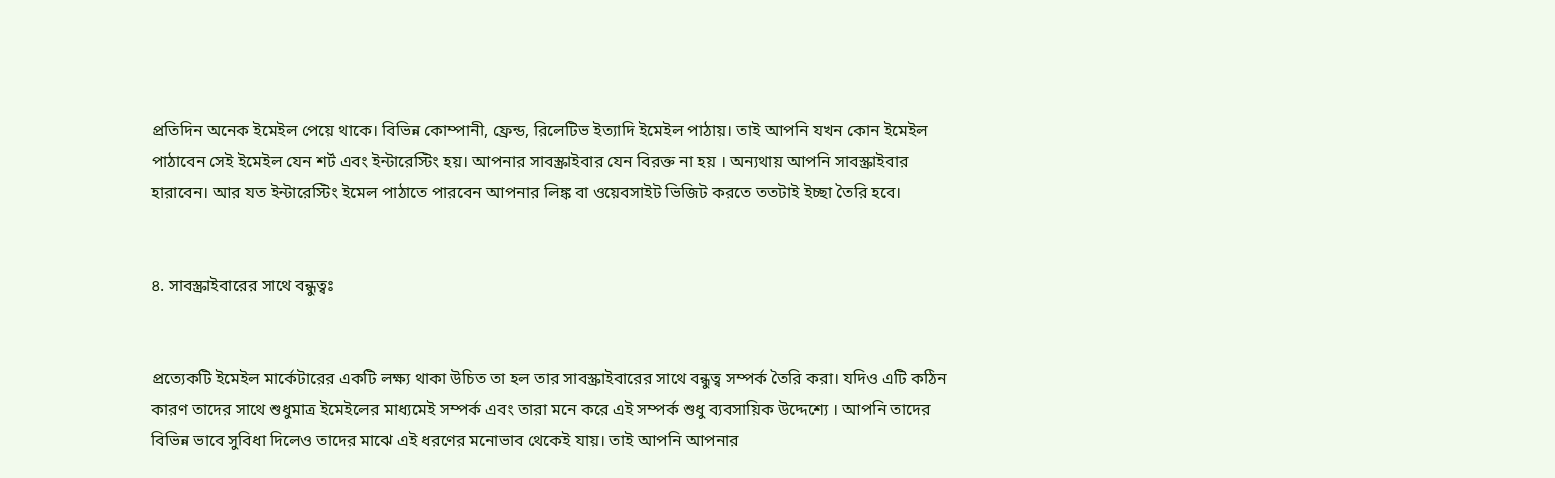প্রতিদিন অনেক ইমেইল পেয়ে থাকে। বিভিন্ন কোম্পানী, ফ্রেন্ড, রিলেটিভ ইত্যাদি ইমেইল পাঠায়। তাই আপনি যখন কোন ইমেইল পাঠাবেন সেই ইমেইল যেন শর্ট এবং ইন্টারেস্টিং হয়। আপনার সাবস্ক্রাইবার যেন বিরক্ত না হয় । অন্যথায় আপনি সাবস্ক্রাইবার হারাবেন। আর যত ইন্টারেস্টিং ইমেল পাঠাতে পারবেন আপনার লিঙ্ক বা ওয়েবসাইট ভিজিট করতে ততটাই ইচ্ছা তৈরি হবে।


৪. সাবস্ক্রাইবারের সাথে বন্ধুত্বঃ


প্রত্যেকটি ইমেইল মার্কেটারের একটি লক্ষ্য থাকা উচিত তা হল তার সাবস্ক্রাইবারের সাথে বন্ধুত্ব সম্পর্ক তৈরি করা। যদিও এটি কঠিন কারণ তাদের সাথে শুধুমাত্র ইমেইলের মাধ্যমেই সম্পর্ক এবং তারা মনে করে এই সম্পর্ক শুধু ব্যবসায়িক উদ্দেশ্যে । আপনি তাদের বিভিন্ন ভাবে সুবিধা দিলেও তাদের মাঝে এই ধরণের মনোভাব থেকেই যায়। তাই আপনি আপনার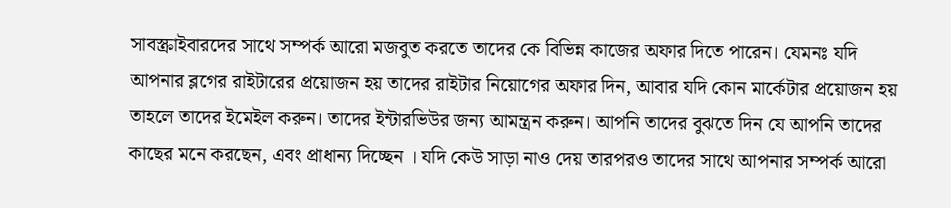সাবস্ক্রাইবারদের সাথে সম্পর্ক আরো মজবুত করতে তাদের কে বিভিন্ন কাজের অফার দিতে পারেন। যেমনঃ যদি আপনার ব্লগের রাইটারের প্রয়োজন হয় তাদের রাইটার নিয়োগের অফার দিন, আবার যদি কোন মার্কেটার প্রয়োজন হয় তাহলে তাদের ইমেইল করুন। তাদের ইন্টারভিউর জন্য আমন্ত্রন করুন। আপনি তাদের বুঝতে দিন যে আপনি তাদের কাছের মনে করছেন, এবং প্রাধান্য দিচ্ছেন । যদি কেউ সাড়া নাও দেয় তারপরও তাদের সাথে আপনার সম্পর্ক আরো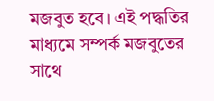মজবুত হবে। এই পদ্ধতির মাধ্যমে সম্পর্ক মজবুতের সাথে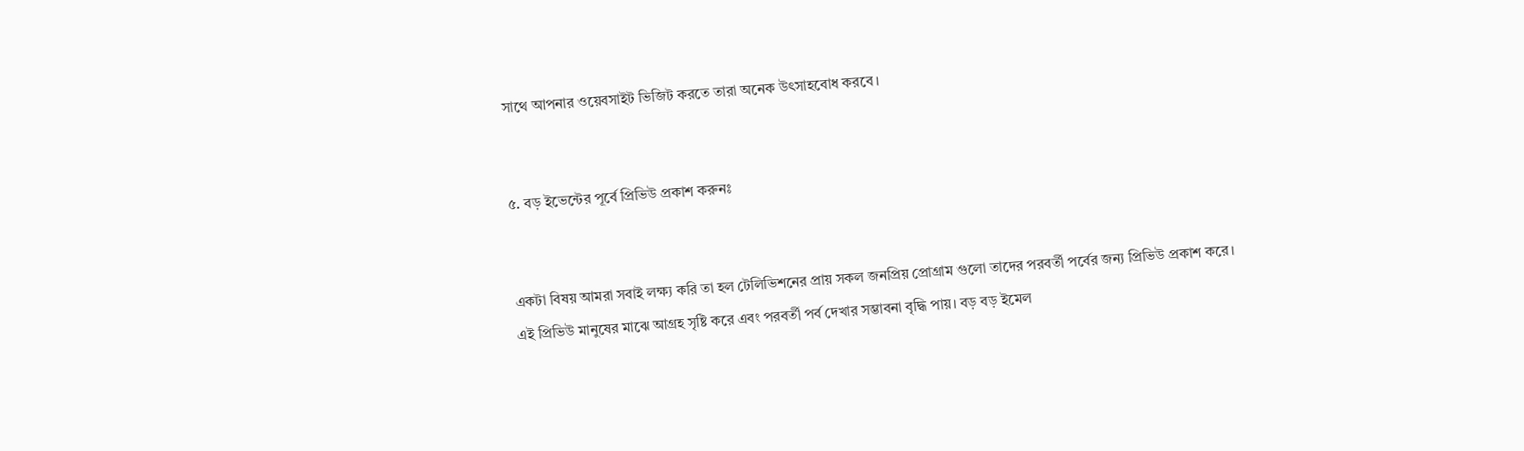সাথে আপনার ওয়েবসাইট ভিজিট করতে তারা অনেক উৎসাহবোধ করবে।


৫. বড় ইভেন্টের পূর্বে প্রিভিউ প্রকাশ করুনঃ


একটা বিষয় আমরা সবাই লক্ষ্য করি তা হল টেলিভিশনের প্রায় সকল জনপ্রিয় প্রোগ্রাম গুলো তাদের পরবর্তী পর্বের জন্য প্রিভিউ প্রকাশ করে। এই প্রিভিউ মানুষের মাঝে আগ্রহ সৃষ্টি করে এবং পরবর্তী পর্ব দেখার সম্ভাবনা বৃদ্ধি পায়। বড় বড় ইমেল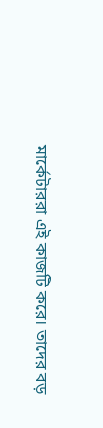মার্কেটাররা এই কাজটি করে। তাদের বড়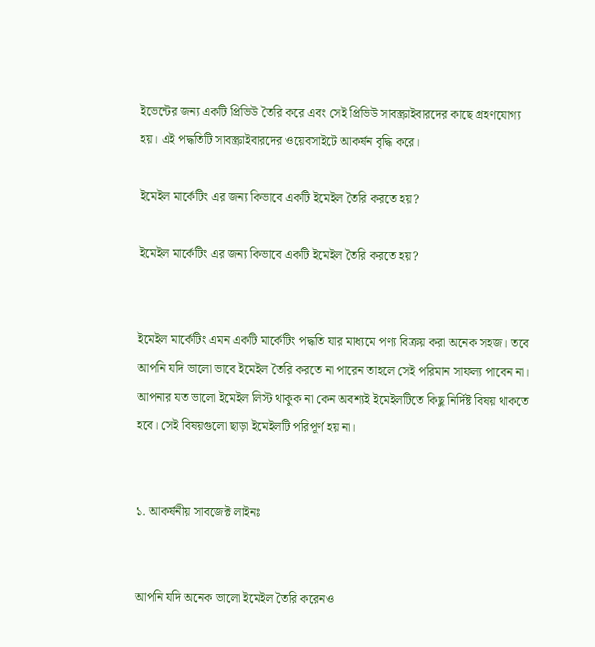ইভেন্টের জন্য একটি প্রিভিউ তৈরি করে এবং সেই প্রিভিউ সাবস্ক্রাইবারদের কাছে গ্রহণযোগ্য হয়। এই পদ্ধতিটি সাবস্ক্রাইবারদের ওয়েবসাইটে আকর্ষন বৃদ্ধি করে।

ইমেইল মার্কেটিং এর জন্য কিভাবে একটি ইমেইল তৈরি করতে হয়?

ইমেইল মার্কেটিং এর জন্য কিভাবে একটি ইমেইল তৈরি করতে হয়?


ইমেইল মার্কেটিং এমন একটি মার্কেটিং পদ্ধতি যার মাধ্যমে পণ্য বিক্রয় করা অনেক সহজ। তবে আপনি যদি ভালো ভাবে ইমেইল তৈরি করতে না পারেন তাহলে সেই পরিমান সাফল্য পাবেন না। আপনার যত ভালো ইমেইল লিস্ট থাকুক না কেন অবশ্যই ইমেইলটিতে কিছু নির্দিষ্ট বিষয় থাকতে হবে। সেই বিষয়গুলো ছাড়া ইমেইলটি পরিপূর্ণ হয় না।


১. আকর্ষনীয় সাবজেক্ট লাইনঃ


আপনি যদি অনেক ভালো ইমেইল তৈরি করেনও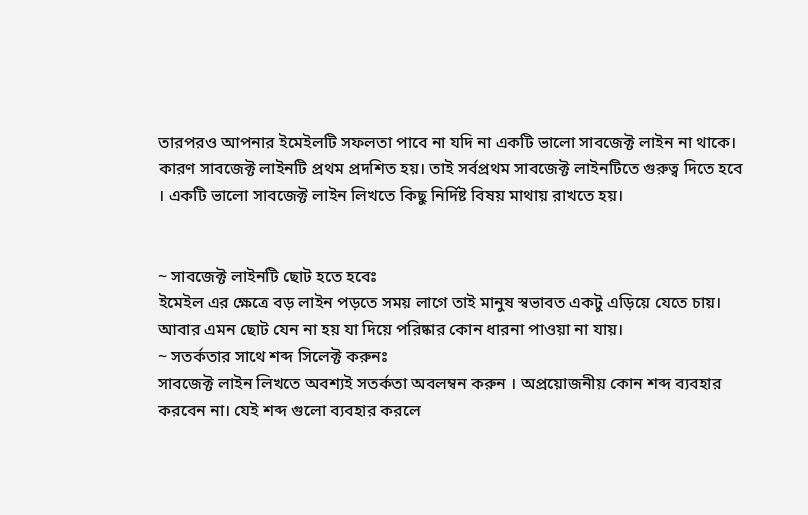তারপরও আপনার ইমেইলটি সফলতা পাবে না যদি না একটি ভালো সাবজেক্ট লাইন না থাকে। কারণ সাবজেক্ট লাইনটি প্রথম প্রদশিত হয়। তাই সর্বপ্রথম সাবজেক্ট লাইনটিতে গুরুত্ব দিতে হবে । একটি ভালো সাবজেক্ট লাইন লিখতে কিছু নির্দিষ্ট বিষয় মাথায় রাখতে হয়।


~ সাবজেক্ট লাইনটি ছোট হতে হবেঃ
ইমেইল এর ক্ষেত্রে বড় লাইন পড়তে সময় লাগে তাই মানুষ স্বভাবত একটু এড়িয়ে যেতে চায়। আবার এমন ছোট যেন না হয় যা দিয়ে পরিষ্কার কোন ধারনা পাওয়া না যায়।
~ সতর্কতার সাথে শব্দ সিলেক্ট করুনঃ
সাবজেক্ট লাইন লিখতে অবশ্যই সতর্কতা অবলম্বন করুন । অপ্রয়োজনীয় কোন শব্দ ব্যবহার করবেন না। যেই শব্দ গুলো ব্যবহার করলে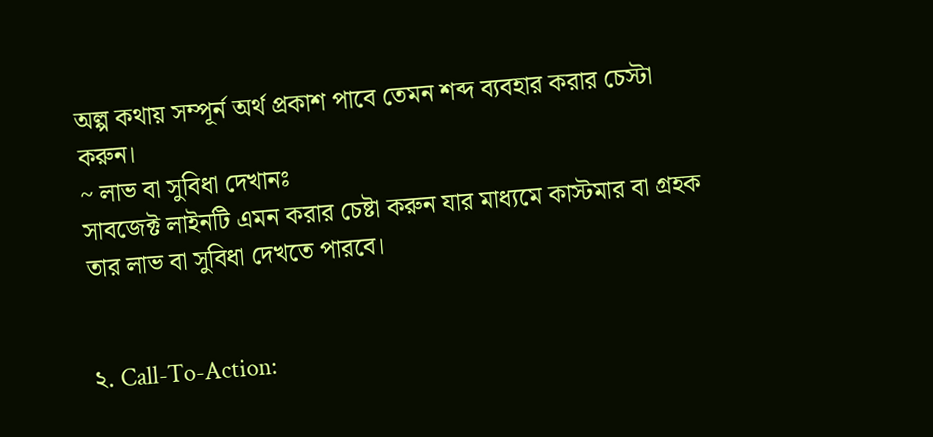অল্প কথায় সম্পূর্ন অর্থ প্রকাশ পাবে তেমন শব্দ ব্যবহার করার চেস্টা করুন।
~ লাভ বা সুবিধা দেখানঃ
সাবজেক্ট লাইনটি এমন করার চেষ্টা করুন যার মাধ্যমে কাস্টমার বা গ্রহক তার লাভ বা সুবিধা দেখতে পারবে।


২. Call-To-Action: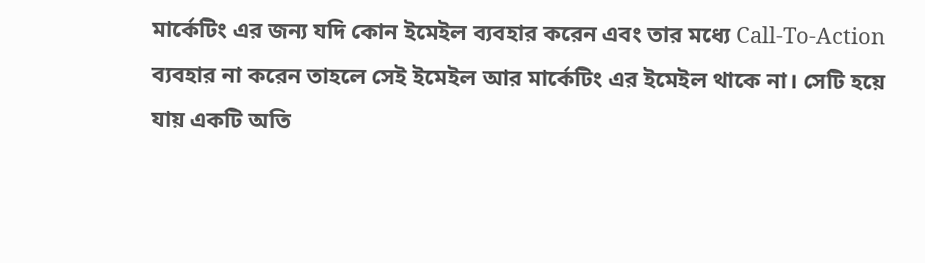মার্কেটিং এর জন্য যদি কোন ইমেইল ব্যবহার করেন এবং তার মধ্যে Call-To-Action ব্যবহার না করেন তাহলে সেই ইমেইল আর মার্কেটিং এর ইমেইল থাকে না। সেটি হয়ে যায় একটি অতি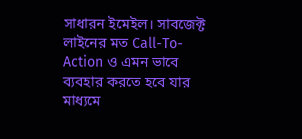সাধারন ইমেইল। সাবজেক্ট লাইনের মত Call-To-Action ও এমন ভাবে ব্যবহার করতে হবে যার মাধ্যমে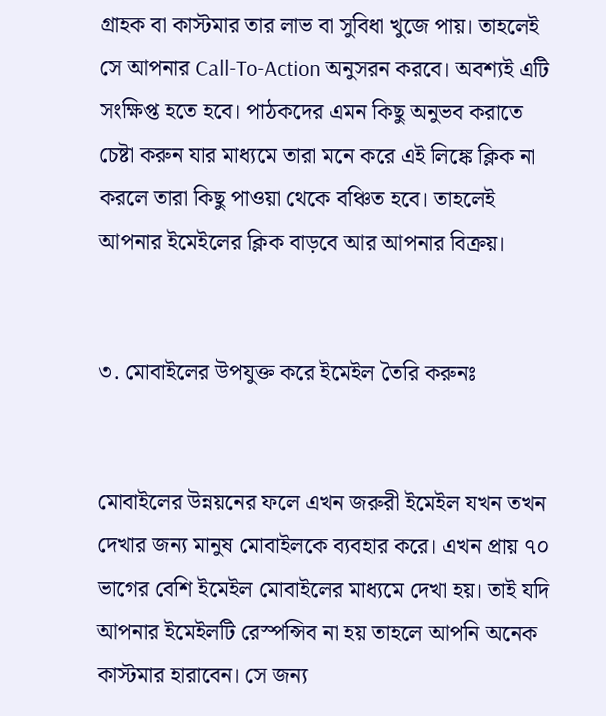গ্রাহক বা কাস্টমার তার লাভ বা সুবিধা খুজে পায়। তাহলেই সে আপনার Call-To-Action অনুসরন করবে। অবশ্যই এটি সংক্ষিপ্ত হতে হবে। পাঠকদের এমন কিছু অনুভব করাতে চেষ্টা করুন যার মাধ্যমে তারা মনে করে এই লিঙ্কে ক্লিক না করলে তারা কিছু পাওয়া থেকে বঞ্চিত হবে। তাহলেই আপনার ইমেইলের ক্লিক বাড়বে আর আপনার বিক্রয়।


৩. মোবাইলের উপযুক্ত করে ইমেইল তৈরি করুনঃ


মোবাইলের উন্নয়নের ফলে এখন জরুরী ইমেইল যখন তখন দেখার জন্য মানুষ মোবাইলকে ব্যবহার করে। এখন প্রায় ৭০ ভাগের বেশি ইমেইল মোবাইলের মাধ্যমে দেখা হয়। তাই যদি আপনার ইমেইলটি রেস্পন্সিব না হয় তাহলে আপনি অনেক কাস্টমার হারাবেন। সে জন্য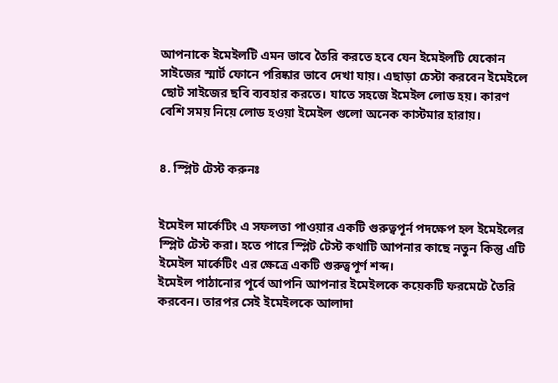আপনাকে ইমেইলটি এমন ভাবে তৈরি করতে হবে যেন ইমেইলটি যেকোন সাইজের স্মার্ট ফোনে পরিষ্কার ভাবে দেখা যায়। এছাড়া চেস্টা করবেন ইমেইলে ছোট সাইজের ছবি ব্যবহার করতে। যাতে সহজে ইমেইল লোড হয়। কারণ বেশি সময় নিয়ে লোড হওয়া ইমেইল গুলো অনেক কাস্টমার হারায়।


৪. স্প্লিট টেস্ট করুনঃ


ইমেইল মার্কেটিং এ সফলতা পাওয়ার একটি গুরুত্বপূর্ন পদক্ষেপ হল ইমেইলের স্প্লিট টেস্ট করা। হতে পারে স্প্লিট টেস্ট কথাটি আপনার কাছে নতুন কিন্তু এটি ইমেইল মার্কেটিং এর ক্ষেত্রে একটি গুরুত্বপূর্ণ শব্দ।
ইমেইল পাঠানোর পূর্বে আপনি আপনার ইমেইলকে কয়েকটি ফরমেটে তৈরি করবেন। তারপর সেই ইমেইলকে আলাদা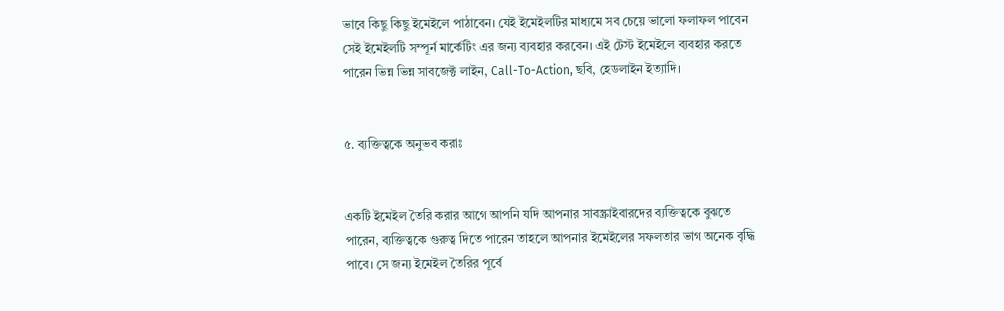ভাবে কিছু কিছু ইমেইলে পাঠাবেন। যেই ইমেইলটির মাধ্যমে সব চেয়ে ভালো ফলাফল পাবেন সেই ইমেইলটি সম্পূর্ন মার্কেটিং এর জন্য ব্যবহার করবেন। এই টেস্ট ইমেইলে ব্যবহার করতে পারেন ভিন্ন ভিন্ন সাবজেক্ট লাইন, Call-To-Action, ছবি, হেডলাইন ইত্যাদি।


৫. ব্যক্তিত্বকে অনুভব করাঃ


একটি ইমেইল তৈরি করার আগে আপনি যদি আপনার সাবস্ক্রাইবারদের ব্যক্তিত্বকে বুঝতে পারেন, ব্যক্তিত্বকে গুরুত্ব দিতে পারেন তাহলে আপনার ইমেইলের সফলতার ভাগ অনেক বৃদ্ধি পাবে। সে জন্য ইমেইল তৈরির পূর্বে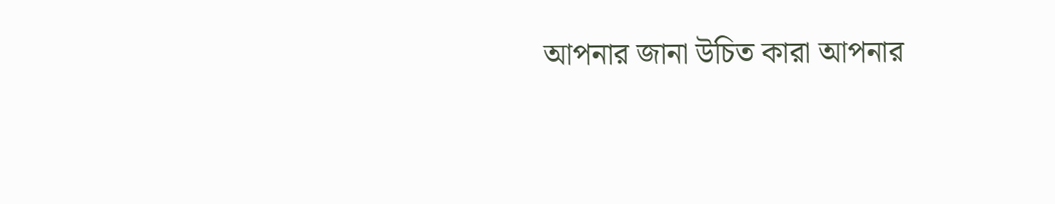আপনার জানা উচিত কারা আপনার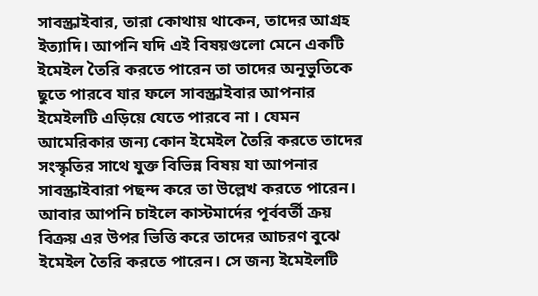সাবস্ক্রাইবার, তারা কোথায় থাকেন, তাদের আগ্রহ ইত্যাদি। আপনি যদি এই বিষয়গুলো মেনে একটি ইমেইল তৈরি করতে পারেন তা তাদের অনূভুতিকে ছুতে পারবে যার ফলে সাবস্ক্রাইবার আপনার ইমেইলটি এড়িয়ে যেতে পারবে না । যেমন আমেরিকার জন্য কোন ইমেইল তৈরি করতে তাদের সংস্কৃতির সাথে যুক্ত বিভিন্ন বিষয় যা আপনার সাবস্ক্রাইবারা পছন্দ করে তা উল্লেখ করতে পারেন। আবার আপনি চাইলে কাস্টমার্দের পূর্ববর্তী ক্রয় বিক্রয় এর উপর ভিত্তি করে তাদের আচরণ বুঝে ইমেইল তৈরি করতে পারেন। সে জন্য ইমেইলটি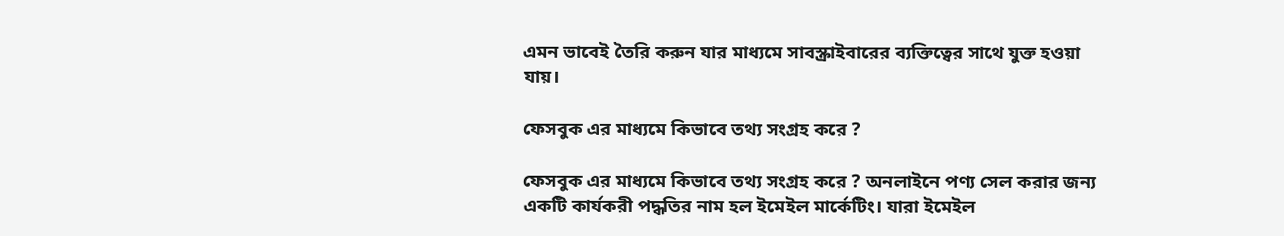এমন ভাবেই তৈরি করুন যার মাধ্যমে সাবস্ক্রাইবারের ব্যক্তিত্বের সাথে যুক্ত হওয়া যায়।

ফেসবুক এর মাধ্যমে কিভাবে তথ্য সংগ্রহ করে ?

ফেসবুক এর মাধ্যমে কিভাবে তথ্য সংগ্রহ করে ? অনলাইনে পণ্য সেল করার জন্য একটি কার্যকরী পদ্ধতির নাম হল ইমেইল মার্কেটিং। যারা ইমেইল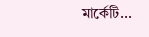মার্কেটি...